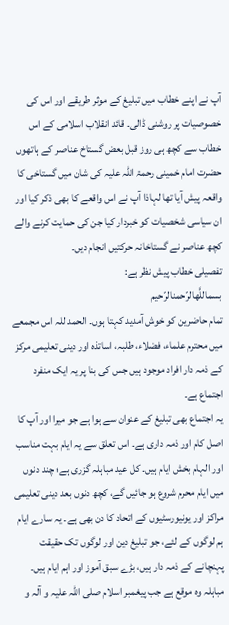آپ نے اپنے خطاب میں تبلیغ کے موثر طریقے اور اس کی خصوصیات پر روشنی ڈالی۔ قائد انقلاب اسلامی کے اس خطاب سے کچھ ہی روز قبل بعض گستاخ عناصر کے ہاتھوں حضرت امام خمینی رحمۃ اللہ علیہ کی شان میں گستاخی کا واقعہ پیش آیا تھا لہاذا آپ نے اس واقعے کا بھی ذکر کیا اور ان سیاسی شخصیات کو خبردار کیا جن کی حمایت کرنے والے کچھ عناصر نے گستاخانہ حرکتیں انجام دیں۔
تفصیلی خطاب پیش نظر ہے:
بسماللَّهالرّحمنالرّحيم
تمام حاضرین کو خوش آمدید کہتا ہوں۔ الحمد للہ اس مجمعے میں محترم علماء، فضلاء، طلبہ، اساتذہ اور دینی تعلیمی مرکز کے ذمہ دار افراد موجود ہیں جس کی بنا پر یہ ایک منفرد اجتماع ہے۔
یہ اجتماع بھی تبلیغ کے عنوان سے ہوا ہے جو میرا اور آپ کا اصل کام اور ذمہ داری ہے۔ اس تعلق سے یہ ایام بہت مناسب اور الہام بخش ایام ہیں۔ کل عید مباہلہ گزری ہے؛ چند دنوں میں ایام محرم شروع ہو جائيں گے، کچھ دنوں بعد دینی تعلیمی مراکز اور یونیورسٹیوں کے اتحاد کا دن بھی ہے۔ یہ سارے ایام ہم لوگوں کے لئے، جو تبلیغ دین اور لوگوں تک حقیقت پہنچانے کے ذمہ دار ہيں، بڑے سبق آموز اور اہم ایام ہيں۔
مباہلہ وہ موقع ہے جب پیغمبر اسلام صلی اللہ علیہ و آلہ و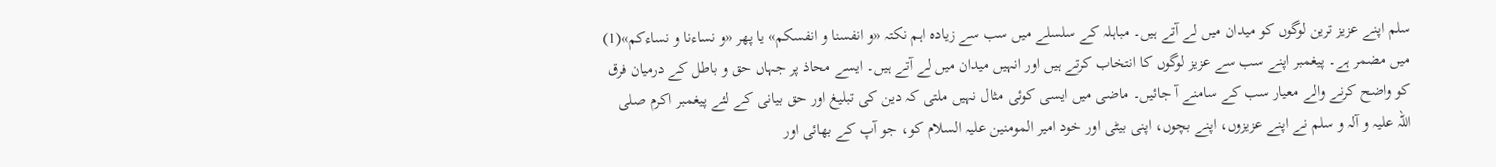سلم اپنے عزیز ترین لوگوں کو میدان میں لے آتے ہیں۔ مباہلہ کے سلسلے میں سب سے زيادہ اہم نکتہ «و انفسنا و انفسكم» یا پھر «و نساءنا و نساءكم»(1) میں مضمر ہے۔ پیغمبر اپنے سب سے عزيز لوگوں کا انتخاب کرتے ہیں اور انہيں میدان میں لے آتے ہيں۔ ایسے محاذ پر جہاں حق و باطل کے درمیان فرق کو واضح کرنے والے معیار سب کے سامنے آ جائيں۔ ماضی میں ایسی کوئی مثال نہیں ملتی کہ دین کی تبلیغ اور حق بیانی کے لئے پیغمبر اکرم صلی اللہ علیہ و آلہ و سلم نے اپنے عزیزوں، اپنے بچوں، اپنی بیٹی اور خود امیر المومنین علیہ السلام کو، جو آپ کے بھائی اور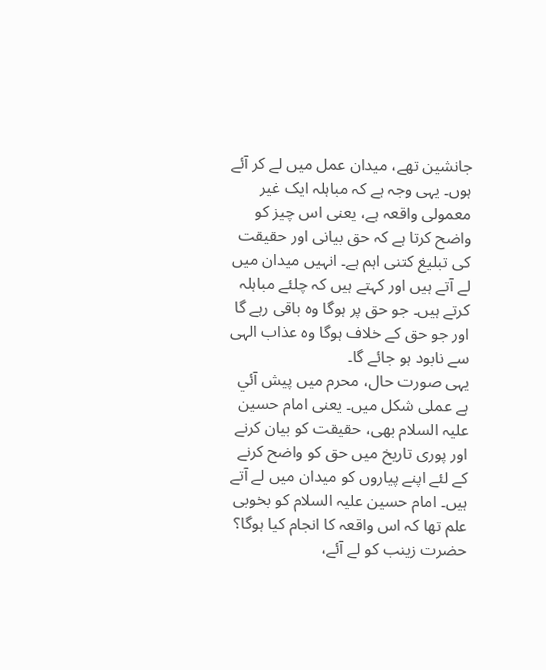جانشین تھے، میدان عمل میں لے کر آئے ہوں۔ یہی وجہ ہے کہ مباہلہ ایک غیر معمولی واقعہ ہے، یعنی اس چیز کو واضح کرتا ہے کہ حق بیانی اور حقیقت کی تبلیغ کتنی اہم ہے۔ انہیں میدان میں لے آتے ہیں اور کہتے ہيں کہ چلئے مباہلہ کرتے ہيں۔ جو حق پر ہوگا وہ باقی رہے گا اور جو حق کے خلاف ہوگا وہ عذاب الہی سے نابود ہو جائے گا۔
یہی صورت حال، محرم میں پیش آئي ہے عملی شکل میں۔ یعنی امام حسین علیہ السلام بھی، حقیقت کو بیان کرنے اور پوری تاریخ میں حق کو واضح کرنے کے لئے اپنے پیاروں کو میدان میں لے آتے ہیں۔ امام حسین علیہ السلام کو بخوبی علم تھا کہ اس واقعہ کا انجام کیا ہوگا؟ حضرت زينب کو لے آئے،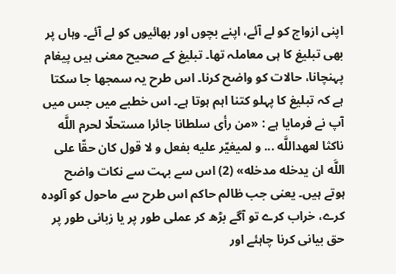اپنی ازواج کو لے آئے، اپنے بچوں اور بھائيوں کو لے آئے۔ وہاں پر بھی تبلیغ کا ہی معاملہ تھا۔ تبلیغ کے صحیح معنی ہیں پیغام پہنچانا، حالات کو واضح کرنا۔ اس طرح یہ سمجھا جا سکتا ہے کہ تبلیغ کا پہلو کتنا اہم ہوتا ہے۔ اس خطبے میں جس میں آپ نے فرمایا ہے : «من رأى سلطانا جائرا مستحلّا لحرم اللَّه ناكثا لعهداللَّه ... و لميغيّر عليه بفعل و لا قول كان حقّا على اللَّه ان يدخله مدخله» (2) اس سے بہت سے نکات واضح ہوتے ہیں۔ یعنی جب ظالم حاکم اس طرح سے ماحول کو آلودہ کرے، خراب کرے تو آگے بڑھ کر عملی طور پر یا زبانی طور پر حق بیانی کرنا چاہئے اور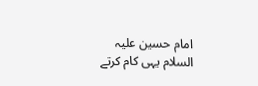امام حسین علیہ السلام یہی کام کرتے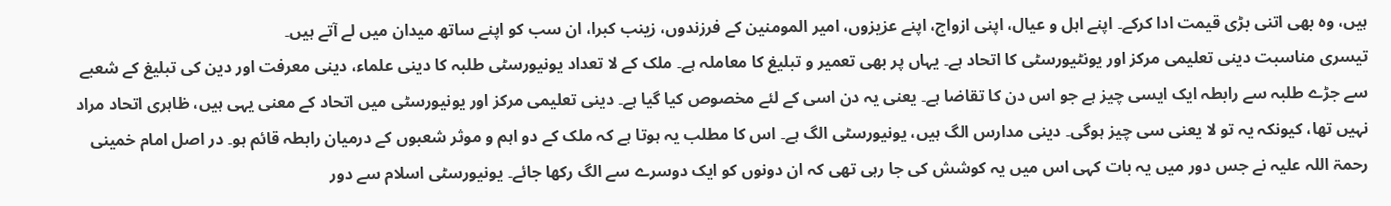ہيں، وہ بھی اتنی بڑی قیمت ادا کرکے۔ اپنے اہل و عیال، اپنی ازواج، اپنے عزیزوں، امیر المومنین کے فرزندوں، زینب کبرا، ان سب کو اپنے ساتھ میدان میں لے آتے ہيں۔
تیسری مناسبت دینی تعلیمی مرکز اور یونٹیورسٹی کا اتحاد ہے۔ یہاں پر بھی تعمیر و تبلیغ کا معاملہ ہے۔ ملک کے لا تعداد یونیورسٹی طلبہ کا دینی علماء، دینی معرفت اور دین کی تبلیغ کے شعبے سے جڑے طلبہ سے رابطہ ایک ایسی چیز ہے جو اس دن کا تقاضا ہے۔ یعنی یہ دن اسی کے لئے مخصوص کیا گیا ہے۔ دینی تعلیمی مرکز اور یونیورسٹی میں اتحاد کے معنی یہی ہیں، ظاہری اتحاد مراد نہيں تھا، کیونکہ یہ تو لا یعنی سی چیز ہوگی۔ دینی مدارس الگ ہیں، یونیورسٹی الگ ہے۔ اس کا مطلب یہ ہوتا ہے کہ ملک کے دو اہم و موثر شعبوں کے درمیان رابطہ قائم ہو۔ در اصل امام خمینی رحمۃ اللہ علیہ نے جس دور میں یہ بات کہی اس میں یہ کوشش کی جا رہی تھی کہ ان دونوں کو ایک دوسرے سے الگ رکھا جائے۔ یونیورسٹی اسلام سے دور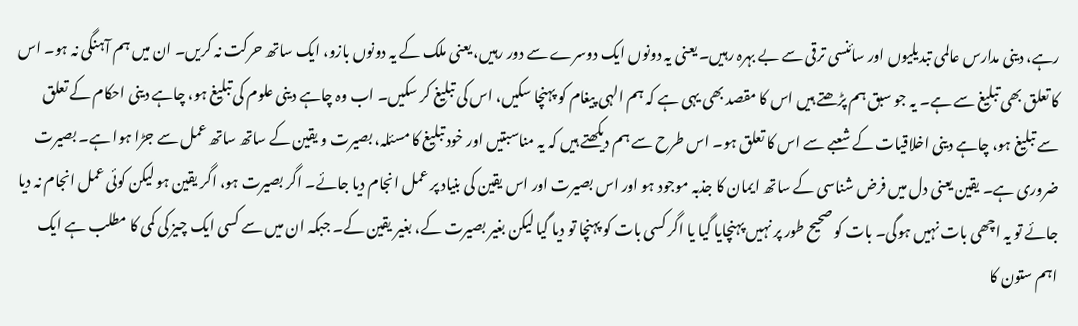رہے، دینی مدارس عالمی تبدیلیوں اور سائنسی ترقی سے بے بہرہ رہیں۔ یعنی یہ دونوں ایک دوسرے سے دور رہیں، یعنی ملک کے یہ دونوں بازو، ایک ساتھ حرکت نہ کریں۔ ان میں ہم آہنگی نہ ہو۔ اس کا تعلق بھی تبلیغ سے ہے۔ یہ جو سبق ہم پڑھتے ہیں اس کا مقصد بھی یہی ہے کہ ہم الہی پیغام کو پہنچا سکیں، اس کی تبلیغ کر سکیں۔ اب وہ چاہے دینی علوم کی تبلیغ ہو، چاہے دینی احکام کے تعلق سے تبلیغ ہو، چاہے دینی اخلاقیات کے شعبے سے اس کا تعلق ہو۔ اس طرح سے ہم دیکھتے ہيں کہ یہ مناسبتیں اور خود تبلیغ کا مسئلہ، بصیرت و یقین کے ساتھ ساتھ عمل سے جڑا ہوا ہے۔ بصیرت ضروری ہے۔ یقین یعنی دل میں فرض شناسی کے ساتھ ایمان کا جذبہ موجود ہو اور اس بصیرت اور اس یقین کی بنیاد پر عمل انجام دیا جائے۔ اگر بصیرت ہو، اگر یقین ہو لیکن کوئی عمل انجام نہ دیا جائے تو یہ اچھی بات نہيں ہوگی۔ بات کو صحیح طور پر نہیں پہنچایا گیا یا اگر کسی بات کو پہنچا تو دیا گيا لیکن بغیر بصیرت کے، بغیر یقین کے۔ جبکہ ان میں سے کسی ایک چیز کی کمی کا مطلب ہے ایک اہم ستون کا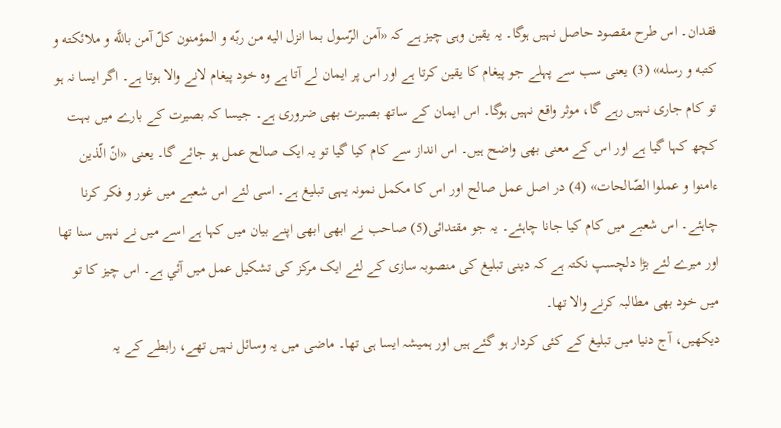فقدان۔ اس طرح مقصود حاصل نہيں ہوگا۔ یہ یقین وہی چیز ہے کہ «آمن الرّسول بما انزل اليه من ربّه و المؤمنون كلّ آمن باللَّه و ملائكته و كتبه و رسله» (3) یعنی سب سے پہلے جو پیغام کا یقین کرتا ہے اور اس پر ایمان لے آتا ہے وہ خود پیغام لانے والا ہوتا ہے۔ اگر ایسا نہ ہو تو کام جاری نہیں رہے گا، موثر واقع نہيں ہوگا۔ اس ایمان کے ساتھ بصیرت بھی ضروری ہے۔ جیسا کہ بصیرت کے بارے میں بہت کچھ کہا گیا ہے اور اس کے معنی بھی واضح ہیں۔ اس انداز سے کام کیا گيا تو یہ ایک صالح عمل ہو جائے گا۔ یعنی «انّ الّذين ءامنوا و عملوا الصّالحات» (4) در اصل عمل صالح اور اس کا مکمل نمونہ یہی تبلیغ ہے۔ اسی لئے اس شعبے میں غور و فکر کرنا چاہئے۔ اس شعبے میں کام کیا جانا چاہئے۔ یہ جو مقتدائی(5) صاحب نے ابھی ابھی اپنے بیان میں کہا ہے اسے میں نے نہیں سنا تھا اور میرے لئے بڑا دلچسپ نکتہ ہے کہ دینی تبلیغ کی منصوبہ سازی کے لئے ایک مرکز کی تشکیل عمل میں آئي ہے۔ اس چیز کا تو میں خود بھی مطالبہ کرنے والا تھا۔
دیکھیں، آج دنیا میں تبلیغ کے کئی کردار ہو گئے ہيں اور ہمیشہ ایسا ہی تھا۔ ماضی میں یہ وسائل نہیں تھے، رابطے کے یہ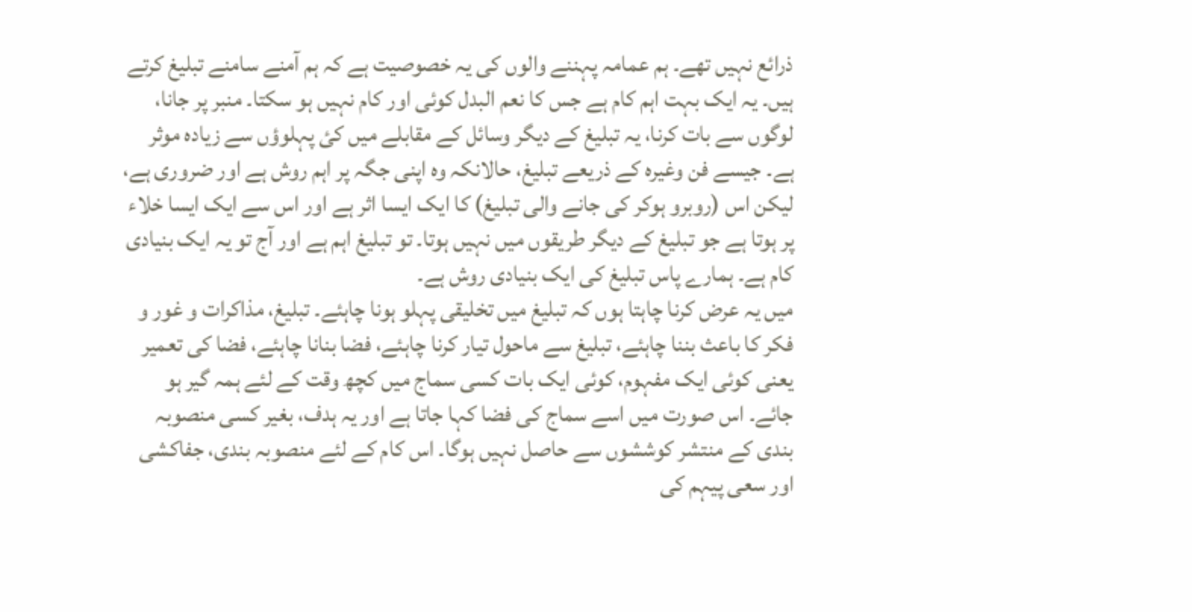ذرائع نہیں تھے۔ ہم عمامہ پہننے والوں کی یہ خصوصیت ہے کہ ہم آمنے سامنے تبلیغ کرتے ہيں۔ یہ ایک بہت اہم کام ہے جس کا نعم البدل کوئی اور کام نہیں ہو سکتا۔ منبر پر جانا، لوگوں سے بات کرنا، یہ تبلیغ کے دیگر وسائل کے مقابلے میں کئ پہلوؤں سے زيادہ موثر ہے۔ جیسے فن وغیرہ کے ذریعے تبلیغ، حالانکہ وہ اپنی جگہ پر اہم روش ہے اور ضروری ہے، لیکن اس (روبرو ہوکر کی جانے والی تبلیغ) کا ایک ایسا اثر ہے اور اس سے ایک ایسا خلاء پر ہوتا ہے جو تبلیغ کے دیگر طریقوں میں نہیں ہوتا۔ تو تبلیغ اہم ہے اور آج تو یہ ایک بنیادی کام ہے۔ ہمارے پاس تبلیغ کی ایک بنیادی روش ہے۔
میں یہ عرض کرنا چاہتا ہوں کہ تبلیغ میں تخلیقی پہلو ہونا چاہئے۔ تبلیغ، مذاکرات و غور و فکر کا باعث بننا چاہئے، تبلیغ سے ماحول تیار کرنا چاہئے، فضا بنانا چاہئے، فضا کی تعمیر یعنی کوئی ایک مفہوم، کوئی ایک بات کسی سماج میں کچھ وقت کے لئے ہمہ گیر ہو جائے۔ اس صورت میں اسے سماج کی فضا کہا جاتا ہے اور یہ ہدف، بغیر کسی منصوبہ بندی کے منتشر کوششوں سے حاصل نہیں ہوگا۔ اس کام کے لئے منصوبہ بندی، جفاکشی اور سعی پیہم کی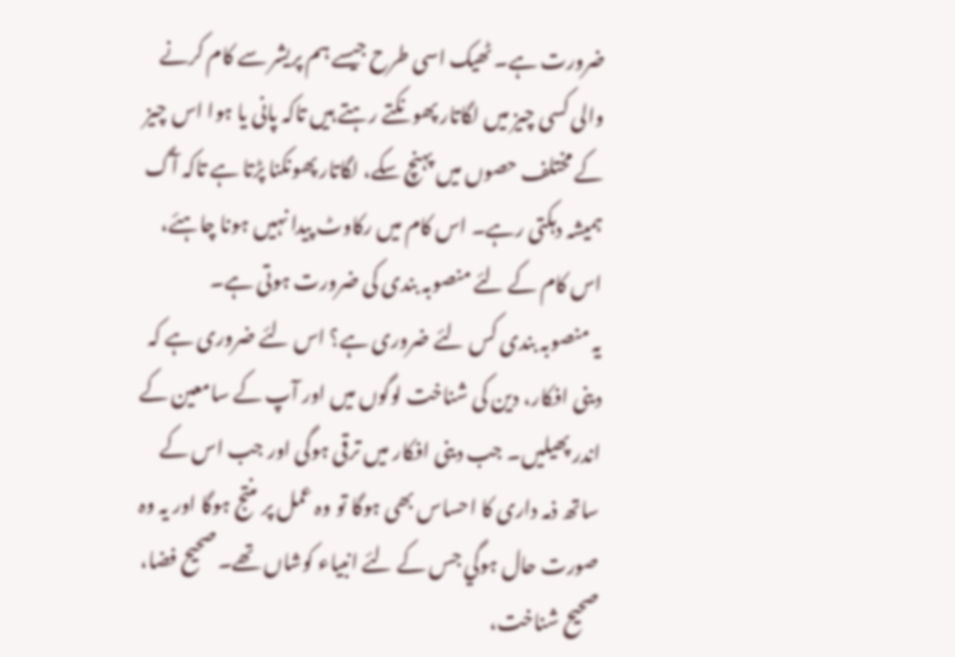ضرورت ہے۔ ٹھیک اسی طرح جیسے ہم پریشر سے کام کرنے والی کسی چیز میں لگاتار پھونکتے رہتے ہيں تاکہ پانی یا ہوا اس چیز کے مختلف حصوں میں پہنچ سکے، لگاتار پھونکنا پڑتا ہے تاکہ آگ ہمیشہ دہکتی رہے۔ اس کام میں رکاوٹ پیدا نہیں ہونا چاہئے، اس کام کے لئے منصوبہ بندی کی ضرورت ہوتی ہے۔
یہ منصوبہ بندی کس لئے ضروری ہے؟ اس لئے ضروری ہے کہ دینی افکار، دین کی شناخت لوگوں میں اور آپ کے سامعین کے اندر پھیلیں۔ جب دینی افکار میں ترقی ہوگی اور جب اس کے ساتھ ذمہ داری کا احساس بھی ہوگا تو وہ عمل پر منتج ہوگا اور یہ وہ صورت حال ہوگي جس کے لئے انبیاء کوشاں تھے۔ صحیح فضا، صحیح شناخت،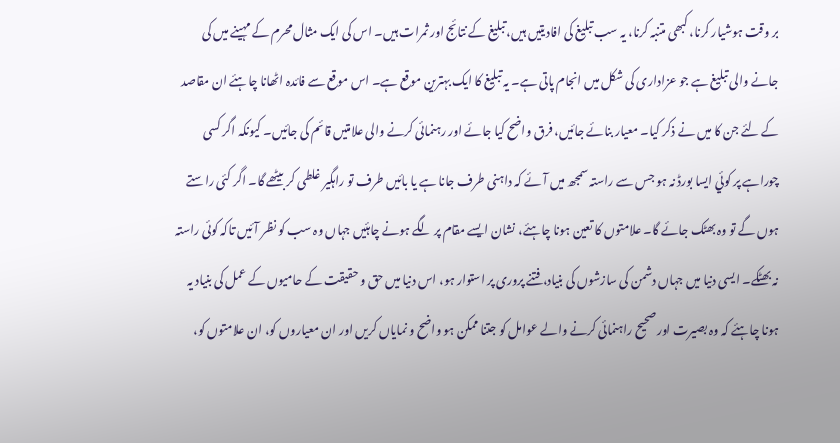بر وقت ہوشیار کرنا، کبھی متنبہ کرنا، یہ سب تبلیغ کی افادیتیں ہیں، تبلیغ کے نتائج اور ثمرات ہیں۔ اس کی ایک مثال محرم کے مہینے میں کی جانے والی تبلیغ ہے جو عزاداری کی شکل میں انجام پاتی ہے۔ یہ تبلیغ کا ایک بہترین موقع ہے۔ اس موقع سے فائدہ اٹھانا چاہئے ان مقاصد کے لئے جن کا میں نے ذکر کیا۔ معیار بنائے جائيں، فرق واضح کیا جائے اور رہنمائی کرنے والی علامتیں قائم کی جائيں۔ کیونکہ اگر کسی چوراہے پر کوئي ایسا بورڈ نہ ہو جس سے راستہ سمجھ میں آئے کہ داہنی طرف جانا ہے یا بائيں طرف تو راہگیر غلطی کر بیٹھے گا۔ اگر کئی راستے ہوں گے تو وہ بھٹک جائے گا۔ علامتوں کا تعین ہونا چاہئے، نشان ایسے مقام پر لگے ہونے چاہئيں جہاں وہ سب کو نظر آئیں تاکہ کوئی راستہ نہ بھٹکے۔ ایسی دنیا میں جہاں دشمن کی سازشوں کی بنیاد، فتنے پروری پر استوار ہو، اس دنیا میں حق و حقیقت کے حامیوں کے عمل کی بنیاد یہ ہونا چاہئے کہ وہ بصیرت اور صحیح راہنمائی کرنے والے عوامل کو جتنا ممکن ہو واضح و نمایاں کریں اور ان معیاروں کو، ان علامتوں کو،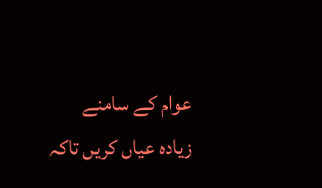عوام کے سامنے زیادہ عیاں کریں تاکہ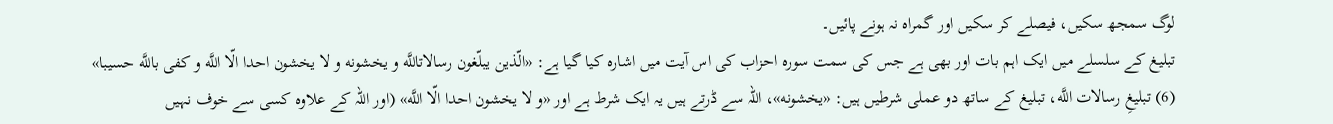لوگ سمجھ سکیں، فیصلے کر سکیں اور گمراہ نہ ہونے پائيں۔
تبلیغ کے سلسلے میں ایک اہم بات اور بھی ہے جس کی سمت سورہ احزاب کی اس آیت میں اشارہ کیا گیا ہے: «الّذين يبلّغون رسالاتاللَّه و يخشونه و لا يخشون احدا الّا اللَّه و كفى باللَّه حسيبا» (6) تبليغِ رسالات اللَّه، تبلیغ کے ساتھ دو عملی شرطیں ہيں: «يخشونه»، اللہ سے ڈرتے ہيں یہ ایک شرط ہے اور «و لا يخشون احدا الّا اللَّه» (اور اللہ کے علاوہ کسی سے خوف نہیں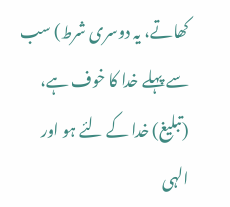کھاتے، یہ دوسری شرط) سب سے پہلے خدا کا خوف ہے، (تبلیغ) خدا کے لئے ہو اور الہی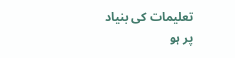تعلیمات کی بنیاد پر ہو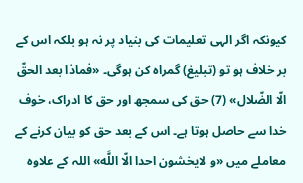کیونکہ اگر الہی تعلیمات کی بنیاد پر نہ ہو بلکہ اس کے بر خلاف ہو تو (تبلیغ) گمراہ کن ہوگی۔ «فماذا بعد الحقّ الّا الضّلال» (7) حق کی سمجھ اور حق کا ادراک، خوف خدا سے حاصل ہوتا ہے۔ اس کے بعد حق کو بیان کرنے کے معاملے میں «و لايخشون احدا الّا اللَّه» اللہ کے علاوہ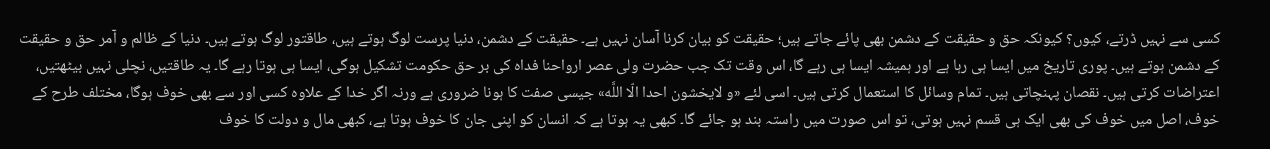کسی سے نہيں ڈرتے، کیوں؟ کیونکہ حق و حقیقت کے دشمن بھی پائے جاتے ہیں؛ حقیقت کو بیان کرنا آسان نہیں ہے۔ حقیقت کے دشمن، دنیا پرست لوگ ہوتے ہیں، طاقتور لوگ ہوتے ہیں۔ دنیا کے ظالم و آمر حق و حقیقت کے دشمن ہوتے ہیں۔ پوری تاریخ میں ایسا ہی رہا ہے اور ہمیشہ ایسا ہی رہے گا، اس وقت تک جب حضرت ولی عصر ارواحنا فداہ کی بر حق حکومت تشکیل ہوگی، ایسا ہی ہوتا رہے گا۔ یہ طاقتیں، نچلی نہیں بیٹھتیں، اعتراضات کرتی ہیں۔ نقصان پہنچاتی ہيں۔ تمام وسائل کا استعمال کرتی ہیں۔ اسی لئے «و لايخشون احدا الّا اللَّه» جیسی صفت کا ہونا ضروری ہے ورنہ اگر خدا کے علاوہ کسی اور سے بھی خوف ہوگا، مختلف طرح کے خوف، اصل میں خوف کی بھی ایک ہی قسم نہيں ہوتی، تو اس صورت میں راستہ بند ہو جائے گا۔ کبھی یہ ہوتا ہے کہ انسان کو اپنی جان کا خوف ہوتا ہے، کبھی مال و دولت کا خوف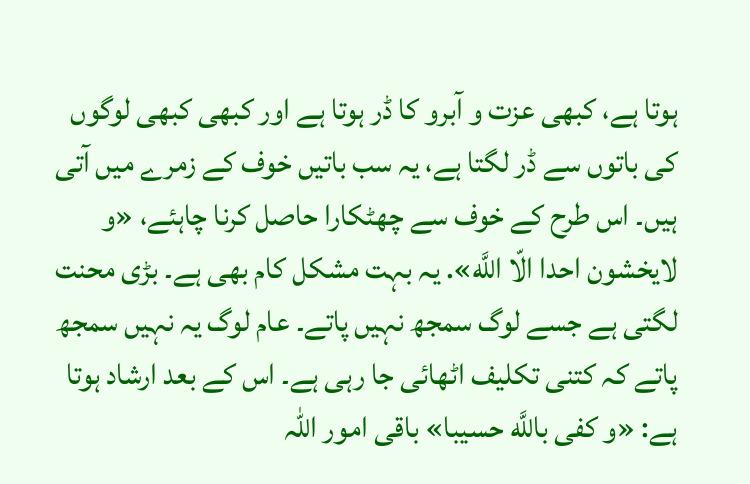ہوتا ہے، کبھی عزت و آبرو کا ڈر ہوتا ہے اور کبھی کبھی لوگوں کی باتوں سے ڈر لگتا ہے، یہ سب باتیں خوف کے زمرے میں آتی ہيں۔ اس طرح کے خوف سے چھٹکارا حاصل کرنا چاہئے، «و لايخشون احدا الّا اللَّه». یہ بہت مشکل کام بھی ہے۔ بڑی محنت لگتی ہے جسے لوگ سمجھ نہيں پاتے۔ عام لوگ یہ نہيں سمجھ پاتے کہ کتنی تکلیف اٹھائی جا رہی ہے۔ اس کے بعد ارشاد ہوتا ہے: «و كفى باللَّه حسيبا» باقی امور اللہ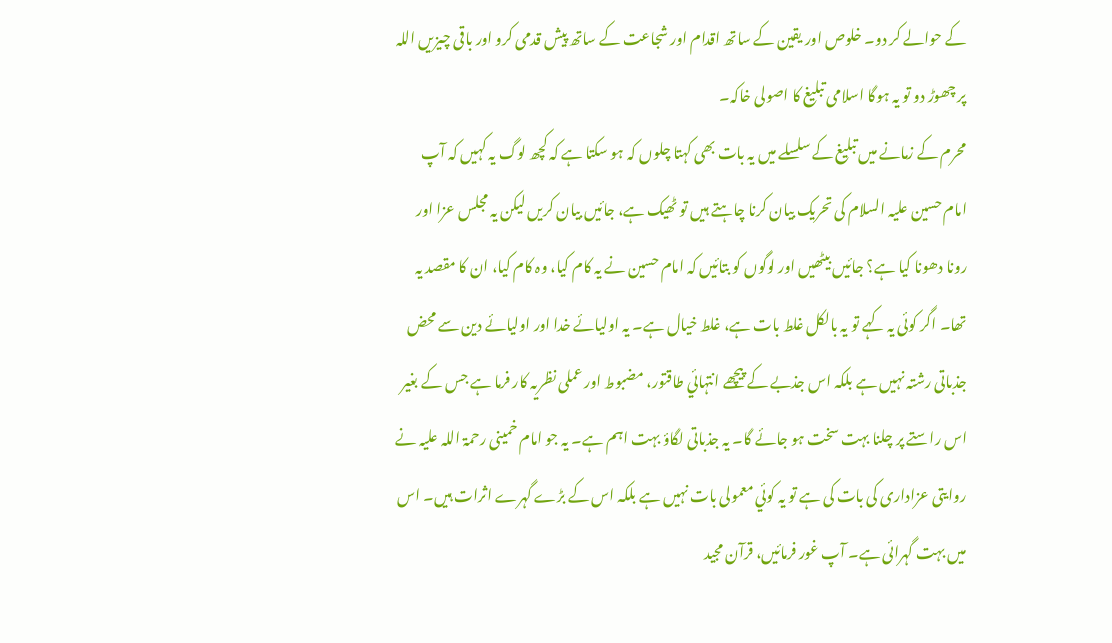کے حوالے کر دو۔ خلوص اور یقین کے ساتھ اقدام اور شجاعت کے ساتھ پیش قدمی کرو اور باقی چیزیں اللہ پر چھوڑ دو تو یہ ہوگا اسلامی تبلیغ کا اصولی خاکہ۔
محرم کے زمانے میں تبلیغ کے سلسلے میں یہ بات بھی کہتا چلوں کہ ہو سکتا ہے کہ کچھ لوگ یہ کہیں کہ آپ امام حسین علیہ السلام کی تحریک بیان کرنا چاہتے ہيں تو ٹھیک ہے، جائيں بیان کریں لیکن یہ مجلس عزا اور رونا دھونا کیا ہے؟ جائيں بیٹھیں اور لوگوں کو بتائيں کہ امام حسین نے یہ کام کیا، وہ کام کیا، ان کا مقصد یہ تھا۔ اگر کوئی یہ کہے تو یہ بالکل غلط بات ہے، غلط خیال ہے۔ یہ اولیائے خدا اور اولیائے دین سے محض جذباتی رشتہ نہیں ہے بلکہ اس جذبے کے پیچھے انتہائي طاقتور، مضبوط اور عملی نظریہ کار فرما ہے جس کے بغیر اس راستے پر چلنا بہت سخت ہو جائے گا۔ یہ جذباتی لگاؤ بہت اہم ہے۔ یہ جو امام خمینی رحمۃ اللہ علیہ نے روایتی عزاداری کی بات کی ہے تو یہ کوئي معمولی بات نہيں ہے بلکہ اس کے بڑے گہرے اثرات ہیں۔ اس میں بہت گہرائی ہے۔ آپ غور فرمائيں، قرآن مجید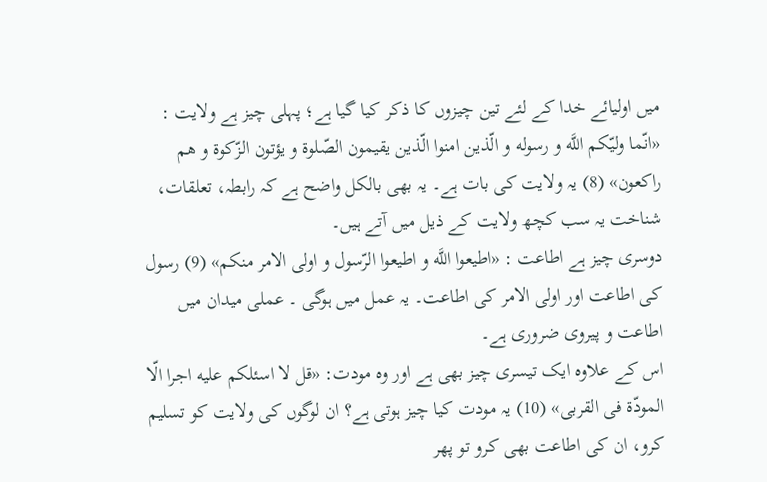میں اولیائے خدا کے لئے تین چیزوں کا ذکر کیا گيا ہے؛ پہلی چیز ہے ولایت : «انّما وليّكم اللَّه و رسوله و الّذين امنوا الّذين يقيمون الصّلوة و يؤتون الزّكوة و هم راكعون» (8) یہ ولایت کی بات ہے۔ یہ بھی بالکل واضح ہے کہ رابطہ، تعلقات، شناخت یہ سب کچھ ولایت کے ذیل میں آتے ہيں۔
دوسری چیز ہے اطاعت : «اطيعوا اللَّه و اطيعوا الرّسول و اولى الامر منكم» (9) رسول کی اطاعت اور اولی الامر کی اطاعت۔ یہ عمل میں ہوگی ۔ عملی میدان میں اطاعت و پیروی ضروری ہے۔
اس کے علاوہ ایک تیسری چیز بھی ہے اور وہ مودت: «قل لا اسئلكم عليه اجرا الّا المودّة فى القربى» (10) یہ مودت کیا چیز ہوتی ہے؟ ان لوگوں کی ولایت کو تسلیم کرو، ان کی اطاعت بھی کرو تو پھر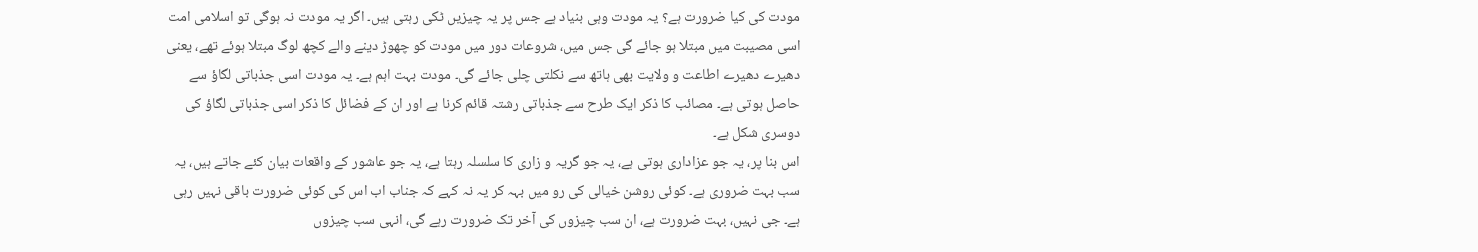مودت کی کیا ضرورت ہے؟ یہ مودت وہی بنیاد ہے جس پر یہ چیزیں ٹکی رہتی ہيں۔ اگر یہ مودت نہ ہوگی تو اسلامی امت اسی مصیبت میں مبتلا ہو جائے گی جس میں، شروعات دور میں مودت کو چھوڑ دینے والے کچھ لوگ مبتلا ہوئے تھے، یعنی دھیرے دھیرے اطاعت و ولایت بھی ہاتھ سے نکلتی چلی جائے گی۔ مودت بہت اہم ہے۔ یہ مودت اسی جذباتی لگاؤ سے حاصل ہوتی ہے۔ مصائب کا ذکر ایک طرح سے جذباتی رشتہ قائم کرنا ہے اور ان کے فضائل کا ذکر اسی جذباتی لگاؤ کی دوسری شکل ہے۔
اس بنا پر، یہ جو عزاداری ہوتی ہے، یہ جو گریہ و زاری کا سلسلہ رہتا ہے، یہ جو عاشور کے واقعات بیان کئے جاتے ہیں، یہ سب بہت ضروری ہے۔ کوئی روشن خیالی کی رو میں بہہ کر یہ نہ کہے کہ جناب اب اس کی کوئی ضرورت باقی نہیں رہی ہے۔ جی نہيں، بہت ضرورت ہے، ان سب چیزوں کی آخر تک ضرورت رہے گی، انہی سب چيزوں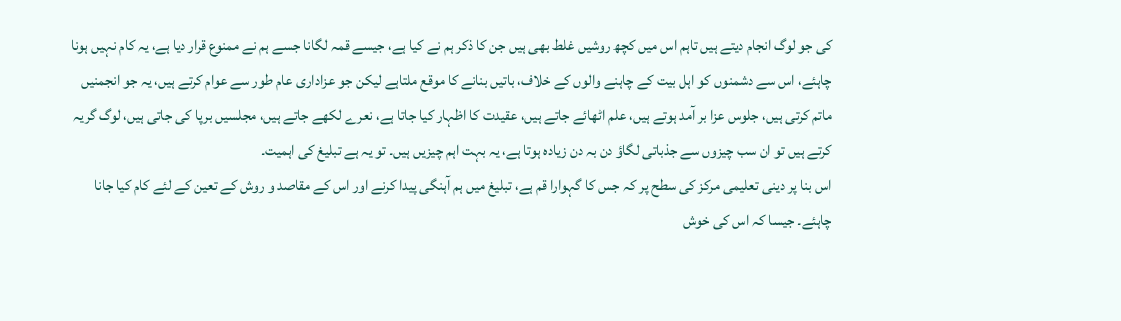کی جو لوگ انجام دیتے ہيں تاہم اس میں کچھ روشیں غلط بھی ہيں جن کا ذکر ہم نے کیا ہے، جیسے قمہ لگانا جسے ہم نے ممنوع قرار دیا ہے، یہ کام نہيں ہونا چاہئے، اس سے دشمنوں کو اہل بیت کے چاہنے والوں کے خلاف، باتیں بنانے کا موقع ملتاہے لیکن جو عزاداری عام طور سے عوام کرتے ہيں، یہ جو انجمنیں ماتم کرتی ہیں، جلوس عزا بر آمد ہوتے ہیں، علم اٹھائے جاتے ہيں، عقیدت کا اظہار کیا جاتا ہے، نعرے لکھے جاتے ہیں، مجلسیں برپا کی جاتی ہیں، لوگ گریہ کرتے ہيں تو ان سب چیزوں سے جذباتی لگاؤ دن بہ دن زیادہ ہوتا ہے، یہ بہت اہم چیزیں ہیں۔ تو یہ ہے تبلیغ کی اہمیت۔
اس بنا پر دینی تعلیمی مرکز کی سطح پر کہ جس کا گہوارا قم ہے، تبلیغ میں ہم آہنگی پیدا کرنے اور اس کے مقاصد و روش کے تعین کے لئے کام کیا جانا چاہئے۔ جیسا کہ اس کی خوش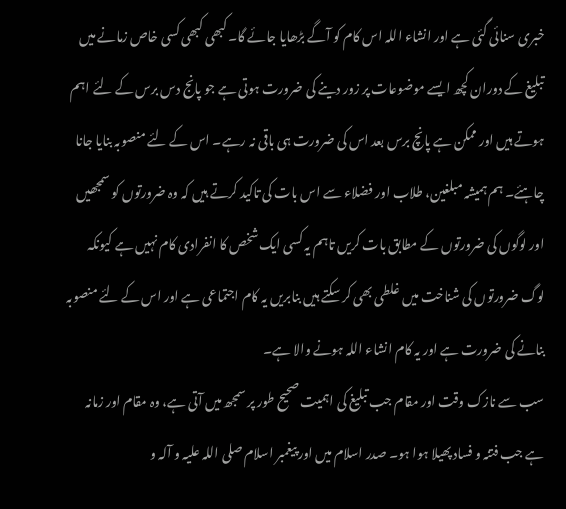خبری سنائی گئی ہے اور انشاء اللہ اس کام کو آگے بڑھایا جائے گا۔ کبھی کبھی کسی خاص زمانے میں تبلیغ کے دوران کچھ ایسے موضوعات پر زور دینے کی ضرورت ہوتی ہے جو پانج دس برس کے لئے اہم ہوتے ہيں اور ممکن ہے پانچ برس بعد اس کی ضرورت ہی باقی نہ رہے۔ اس کے لئے منصوبہ بنایا جانا چاہئے۔ ہم ہمیشہ مبلغین، طلاب اور فضلاء سے اس بات کی تاکید کرتے ہيں کہ وہ ضرورتوں کو سمجھیں اور لوگوں کی ضرورتوں کے مطابق بات کریں تاہم یہ کسی ایک شخص کا انفرادی کام نہيں ہے کیونکہ لوگ ضرورتوں کی شناخت میں غلطی بھی کر سکتے ہيں بنابریں یہ کام اجتماعی ہے اور اس کے لئے منصوبہ بنانے کی ضرورت ہے اور یہ کام انشاء اللہ ہونے والا ہے۔
سب سے نازک وقت اور مقام جب تبلیغ کی اہمیت صحیح طور پر سمجھ میں آتی ہے، وہ مقام اور زمانہ ہے جب فتنہ و فساد پھیلا ہوا ہو۔ صدر اسلام میں اور پیغمبر اسلام صلی اللہ علیہ و آلہ و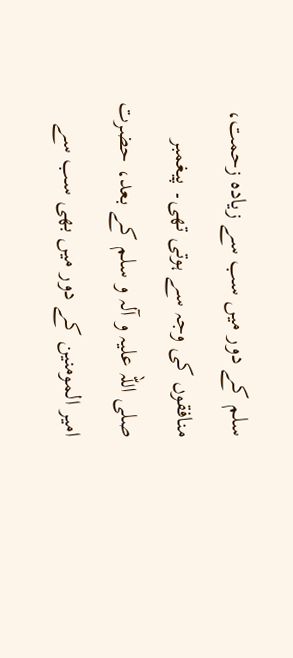سلم کے دور میں سب سے زیادہ زحمت، منافقوں کی وجہ سے ہوتی تھی۔ پیغمبر صلی اللہ علیہ و آلہ و سلم کے بعد، حضرت امیر المومنین کے دور میں بھی سب سے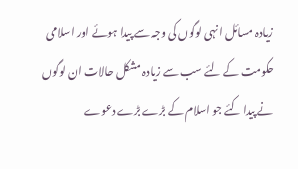زیادہ مسائل انہی لوگوں کی وجہ سے پیدا ہوئے اور اسلامی حکومت کے لئے سب سے زیادہ مشکل حالات ان لوگوں نے پیدا کئے جو اسلام کے بڑے بڑے دعوے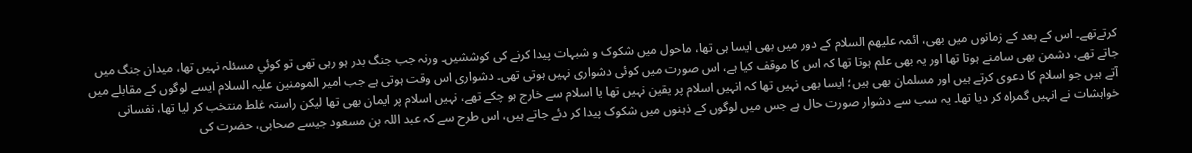کرتےتھے۔ اس کے بعد کے زمانوں میں بھی، ائمہ علیھم السلام کے دور میں بھی ایسا ہی تھا، ماحول میں شکوک و شبہات پیدا کرنے کی کوششیں۔ ورنہ جب جنگ بدر ہو رہی تھی تو کوئي مسئلہ نہيں تھا، میدان جنگ میں جاتے تھے، دشمن بھی سامنے ہوتا تھا اور یہ بھی علم ہوتا تھا کہ اس کا موقف کیا ہے، اس صورت میں کوئی دشواری نہيں ہوتی تھی۔ دشواری اس وقت ہوتی ہے جب امیر المومنین علیہ السلام ایسے لوگوں کے مقابلے میں آتے ہیں جو اسلام کا دعوی کرتے ہيں اور مسلمان بھی ہيں؛ ایسا بھی نہیں تھا کہ انہیں اسلام پر یقین نہيں تھا یا اسلام سے خارج ہو چکے تھے، نہيں اسلام پر ایمان بھی تھا لیکن راستہ غلط منتخب کر لیا تھا، نفسانی خواہشات نے انہيں گمراہ کر دیا تھا۔ یہ سب سے دشوار صورت حال ہے جس میں لوگوں کے ذہنوں میں شکوک پیدا کر دئے جاتے ہيں، اس طرح سے کہ عبد اللہ بن مسعود جیسے صحابی، حضرت کی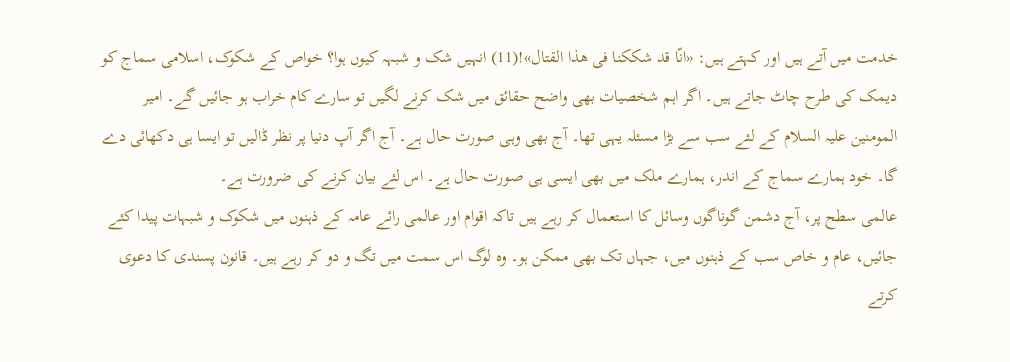خدمت میں آتے ہيں اور کہتے ہيں: «انّا قد شككنا فى هذا القتال»!(11) انہیں شک و شبہہ کیوں ہوا؟ خواص کے شکوک، اسلامی سماج کو دیمک کی طرح چاٹ جاتے ہيں۔ اگر اہم شخصیات بھی واضح حقائق میں شک کرنے لگيں تو سارے کام خراب ہو جائيں گے۔ امیر المومنین علیہ السلام کے لئے سب سے بڑا مسئلہ یہی تھا۔ آج بھی وہی صورت حال ہے۔ آج اگر آپ دنیا پر نظر ڈالیں تو ایسا ہی دکھائی دے گا۔ خود ہمارے سماج کے اندر، ہمارے ملک میں بھی ایسی ہی صورت حال ہے۔ اس لئے بیان کرنے کی ضرورت ہے۔
عالمی سطح پر، آج دشمن گوناگوں وسائل کا استعمال کر رہے ہيں تاکہ اقوام اور عالمی رائے عامہ کے ذہنوں میں شکوک و شبہات پیدا کئے جائيں، عام و خاص سب کے ذہنوں میں، جہاں تک بھی ممکن ہو۔ وہ لوگ اس سمت میں تگ و دو کر رہے ہيں۔ قانون پسندی کا دعوی کرتے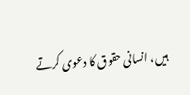ہيں، انسانی حقوق کا دعوی کرتے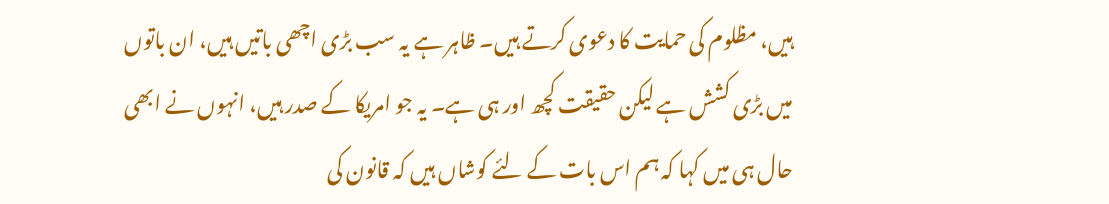ہیں، مظلوم کی حمایت کا دعوی کرتے ہيں۔ ظاہر ہے یہ سب بڑی اچھی باتیں ہیں، ان باتوں میں بڑی کشش ہے لیکن حقیقت کچھ اور ہی ہے۔ یہ جو امریکا کے صدر ہیں، انہوں نے ابھی حال ہی میں کہا کہ ہم اس بات کے لئے کوشاں ہیں کہ قانون کی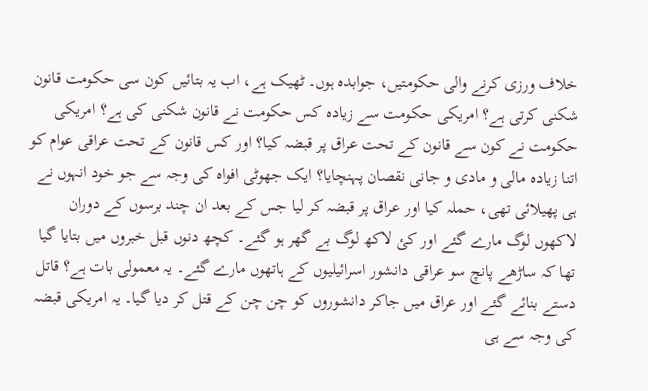خلاف ورزی کرنے والی حکومتیں، جوابدہ ہوں۔ ٹھیک ہے، اب یہ بتائيں کون سی حکومت قانون شکنی کرتی ہے؟ امریکی حکومت سے زيادہ کس حکومت نے قانون شکنی کی ہے؟ امریکی حکومت نے کون سے قانون کے تحت عراق پر قبضہ کیا؟ اور کس قانون کے تحت عراقی عوام کو اتنا زیادہ مالی و مادی و جانی نقصان پہنچایا؟ ایک جھوٹی افواہ کی وجہ سے جو خود انہوں نے ہی پھیلائی تھی، حملہ کیا اور عراق پر قبضہ کر لیا جس کے بعد ان چند برسوں کے دوران لاکھوں لوگ مارے گئے اور کئ لاکھ لوگ بے گھر ہو گئے۔ کچھ دنوں قبل خبروں میں بتایا گیا تھا کہ ساڑھے پانچ سو عراقی دانشور اسرائیلیوں کے ہاتھوں مارے گئے۔ یہ معمولی بات ہے؟ قاتل دستے بنائے گئے اور عراق میں جاکر دانشوروں کو چن چن کے قتل کر دیا گیا۔ یہ امریکی قبضہ کی وجہ سے ہی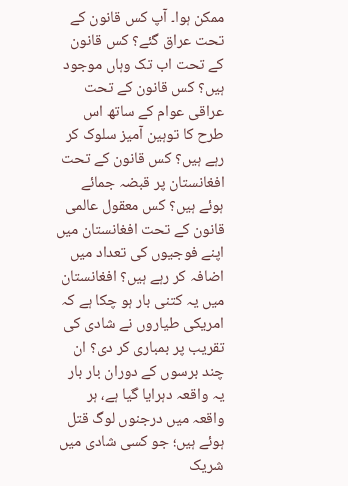ممکن ہوا۔ آپ کس قانون کے تحت عراق گئے؟ کس قانون کے تحت اب تک وہاں موجود ہیں؟ کس قانون کے تحت عراقی عوام کے ساتھ اس طرح کا توہین آمیز سلوک کر رہے ہيں؟ کس قانون کے تحت افغانستان پر قبضہ جمائے ہوئے ہیں؟ کس معقول عالمی قانون کے تحت افغانستان میں اپنے فوجیوں کی تعداد میں اضافہ کر رہے ہيں؟ افغانستان میں یہ کتنی بار ہو چکا ہے کہ امریکی طیاروں نے شادی کی تقریب پر بمباری کر دی؟ ان چند برسوں کے دوران بار بار یہ واقعہ دہرایا گیا ہے، ہر واقعہ میں درجنوں لوگ قتل ہوئے ہيں؛ جو کسی شادی میں شریک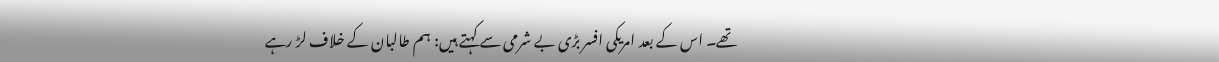تھے۔ اس کے بعد امریکی افسر بڑی بے شرمی سے کہتے ہیں: ہم طالبان کے خلاف لڑ رہے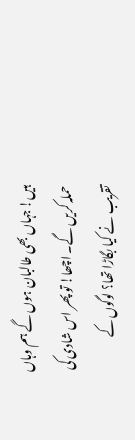ہيں! جہاں بھی طالبان ہوں گے ہم وہاں حملہ کریں گے۔ اچھا! تو پھر اس شادی کی تقریب نے کیا بگاڑا تھا؟ لوگوں کے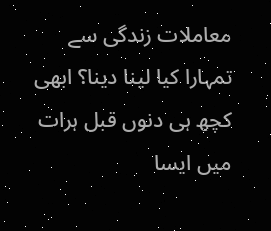معاملات زندگی سے تمہارا کیا لینا دینا؟ ابھی کچھ ہی دنوں قبل ہرات میں ایسا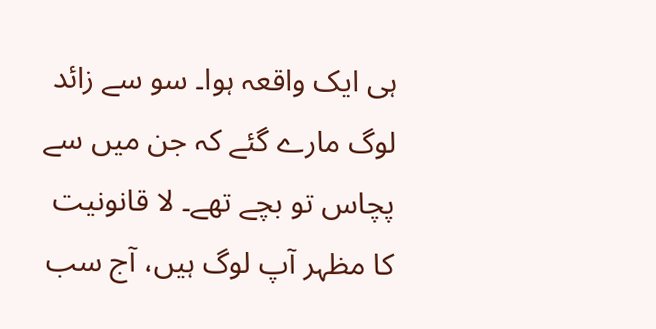ہی ایک واقعہ ہوا۔ سو سے زائد لوگ مارے گئے کہ جن میں سے پچاس تو بچے تھے۔ لا قانونیت کا مظہر آپ لوگ ہيں، آج سب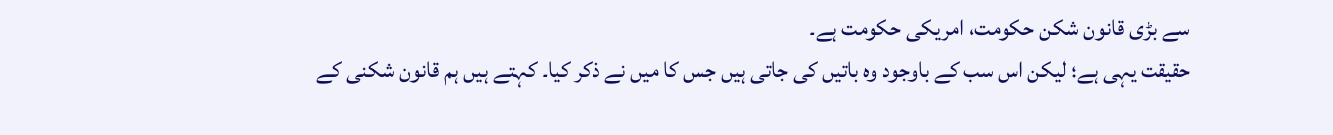سے بڑی قانون شکن حکومت، امریکی حکومت ہے۔
حقیقت یہی ہے؛ لیکن اس سب کے باوجود وہ باتیں کی جاتی ہیں جس کا میں نے ذکر کیا۔ کہتے ہيں ہم قانون شکنی کے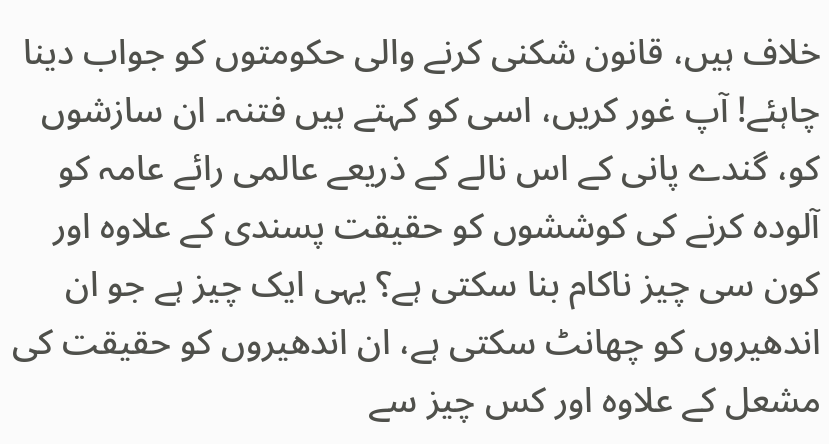خلاف ہیں، قانون شکنی کرنے والی حکومتوں کو جواب دینا چاہئے! آپ غور کریں، اسی کو کہتے ہيں فتنہ۔ ان سازشوں کو، گندے پانی کے اس نالے کے ذریعے عالمی رائے عامہ کو آلودہ کرنے کی کوششوں کو حقیقت پسندی کے علاوہ اور کون سی چیز ناکام بنا سکتی ہے؟ یہی ایک چیز ہے جو ان اندھیروں کو چھانٹ سکتی ہے، ان اندھیروں کو حقیقت کی مشعل کے علاوہ اور کس چیز سے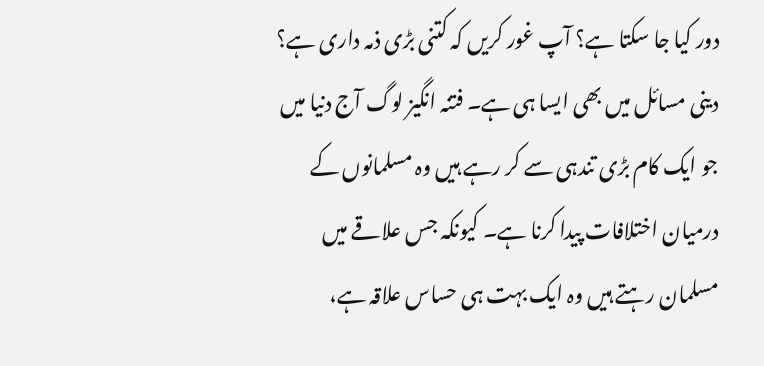دور کیا جا سکتا ہے؟ آپ غور کریں کہ کتنی بڑی ذمہ داری ہے؟
دینی مسائل میں بھی ایسا ہی ہے۔ فتنہ انگیز لوگ آج دنیا میں جو ایک کام بڑی تندہی سے کر رہے ہيں وہ مسلمانوں کے درمیان اختلافات پیدا کرنا ہے۔ کیونکہ جس علاقے میں مسلمان رہتے ہيں وہ ایک بہت ہی حساس علاقہ ہے،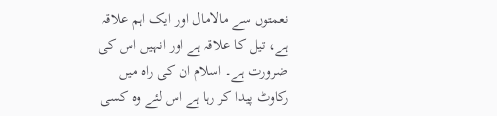نعمتوں سے مالامال اور ایک اہم علاقہ ہے، تیل کا علاقہ ہے اور انہیں اس کی ضرورت ہے۔ اسلام ان کی راہ میں رکاوٹ پیدا کر رہا ہے اس لئے وہ کسی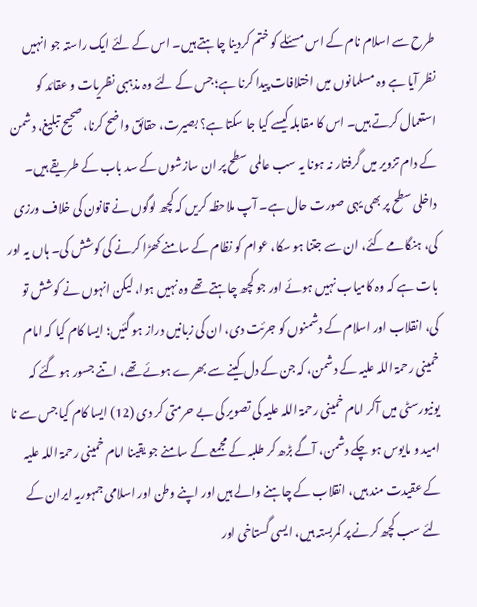طرح سے اسلام نام کے اس مسئلے کو ختم کردینا چاہتے ہیں۔ اس کے لئے ایک راستہ جو انہیں نظر آیا ہے وہ مسلمانوں میں اختلافات پیدا کرنا ہے؛ جس کے لئے وہ مذہبی نظریات و عقائد کو استعمال کرتے ہيں۔ اس کا مقابلہ کیسے کیا جا سکتا ہے؟ بصیرت، حقائق واضح کرنا، صحیح تبلیغ، دشمن کے دام تزویر میں گرفتار نہ ہونا یہ سب عالمی سطح پر ان سازشوں کے سد باب کے طریقے ہيں۔
داخلی سطح پر بھی یہی صورت حال ہے۔ آپ ملاحظہ کریں کہ کچھ لوگوں نے قانون کی خلاف ورزی کی، ہنگامے کئے، ان سے جتنا ہو سکا، عوام کو نظام کے سامنے کھڑا کرنے کی کوشش کی۔ ہاں یہ اور بات ہے کہ وہ کامیاب نہیں ہوئے اور جو کچھ چاہتے تھے وہ نہیں ہوا، لیکن انہوں نے کوشش تو کی، انقلاب اور اسلام کے دشمنوں کو جرئت دی، ان کی زبانیں دراز ہو گئيں؛ ایسا کام کیا کہ امام خمینی رحمۃ اللہ علیہ کے دشمن، کہ جن کے دل کینے سے بھرے ہوئے تھے، اتنے جسور ہو گئے کہ یونیورسٹی میں آکر امام خمینی رحمۃ اللہ علیہ کی تصویر کی بے حرمتی کر دی (12) ایسا کام کیا جس سے نا امید و مایوس ہو چکے دشمن، آگے بڑھ کر طلبہ کے مجمعے کے سامنے جو یقینا امام خمینی رحمۃ اللہ علیہ کے عقیدت مند ہیں، انقلاب کے چاہنے والے ہيں اور اپنے وطن اور اسلامی جمہوریہ ایران کے لئے سب کچھ کرنے پر کمربستہ ہیں، ایسی گستاخی اور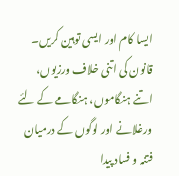ایسا کام اور ایسی توہین کریں۔ قانون کی اتنی خلاف ورزیوں، اتنے ہنگاموں، ہنگامے کے لئے ورغلانے اور لوگوں کے درمیان فتنہ و فساد پیدا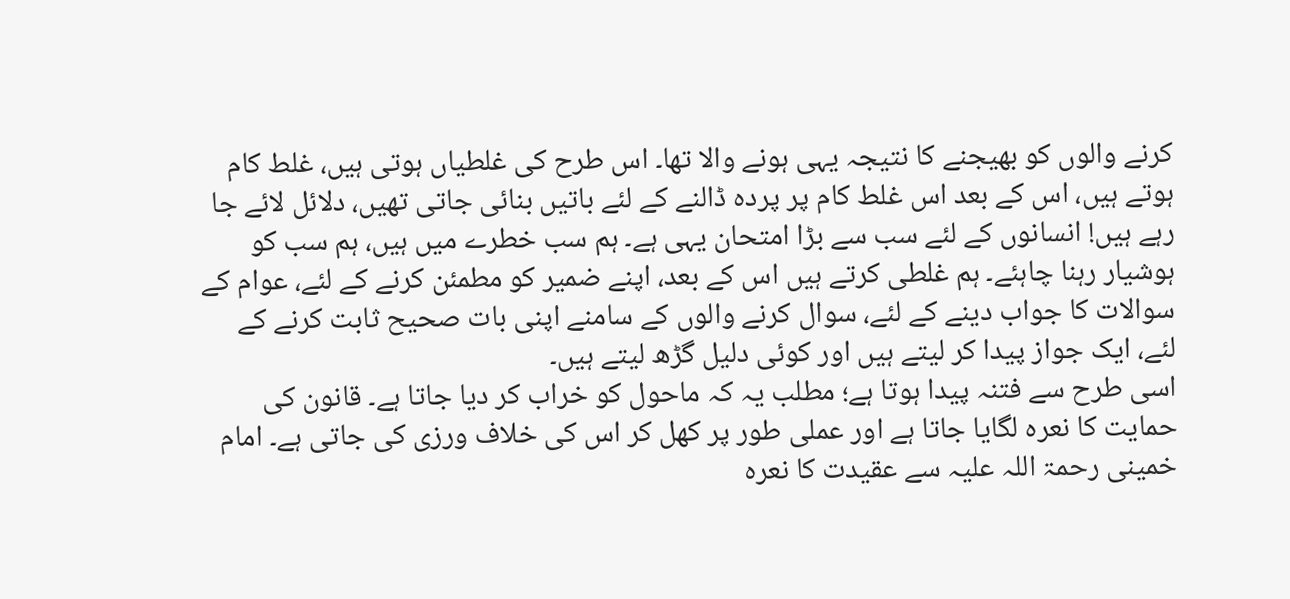کرنے والوں کو بھیجنے کا نتیجہ یہی ہونے والا تھا۔ اس طرح کی غلطیاں ہوتی ہیں، غلط کام ہوتے ہیں، اس کے بعد اس غلط کام پر پردہ ڈالنے کے لئے باتیں بنائی جاتی تھیں، دلائل لائے جا رہے ہیں! انسانوں کے لئے سب سے بڑا امتحان یہی ہے۔ ہم سب خطرے میں ہیں، ہم سب کو ہوشیار رہنا چاہئے۔ ہم غلطی کرتے ہیں اس کے بعد، اپنے ضمیر کو مطمئن کرنے کے لئے، عوام کے سوالات کا جواب دینے کے لئے، سوال کرنے والوں کے سامنے اپنی بات صحیح ثابت کرنے کے لئے، ایک جواز پیدا کر لیتے ہيں اور کوئی دلیل گڑھ لیتے ہيں۔
اسی طرح سے فتنہ پیدا ہوتا ہے؛ مطلب یہ کہ ماحول کو خراب کر دیا جاتا ہے۔ قانون کی حمایت کا نعرہ لگایا جاتا ہے اور عملی طور پر کھل کر اس کی خلاف ورزی کی جاتی ہے۔ امام خمینی رحمۃ اللہ علیہ سے عقیدت کا نعرہ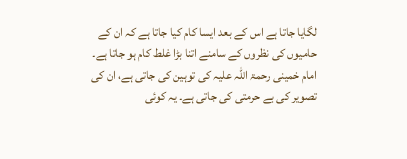لگایا جاتا ہے اس کے بعد ایسا کام کیا جاتا ہے کہ ان کے حامیوں کی نظروں کے سامنے اتنا بڑا غلط کام ہو جاتا ہے۔ امام خمینی رحمۃ اللہ علیہ کی توہین کی جاتی ہے، ان کی تصویر کی بے حرمتی کی جاتی ہے۔ یہ کوئی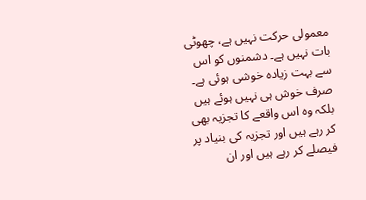معمولی حرکت نہیں ہے، چھوٹی بات نہيں ہے۔ دشمنوں کو اس سے بہت زیادہ خوشی ہوئی ہے۔ صرف خوش ہی نہيں ہوئے ہيں بلکہ وہ اس واقعے کا تجزیہ بھی کر رہے ہيں اور تجزیہ کی بنیاد پر فیصلے کر رہے ہيں اور ان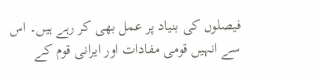فیصلوں کی بنیاد پر عمل بھی کر رہے ہيں۔ اس سے انہيں قومی مفادات اور ایرانی قوم کے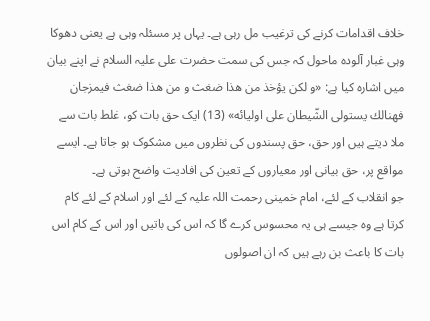خلاف اقدامات کرنے کی ترغیب مل رہی ہے۔ یہاں پر مسئلہ وہی ہے یعنی دھوکا وہی غبار آلودہ ماحول کہ جس کی سمت حضرت علی علیہ السلام نے اپنے بیان میں اشارہ کیا ہے: «و لكن يؤخذ من هذا ضغث و من هذا ضغث فيمزجان فهنالك يستولى الشّيطان على اوليائه» (13) ایک حق بات کو، غلط بات سے ملا دیتے ہيں اور حق، حق پسندوں کی نظروں میں مشکوک ہو جاتا ہے۔ ایسے مواقع پر، حق بیانی اور معیاروں کے تعین کی افادیت واضح ہوتی ہے۔
جو انقلاب کے لئے، امام خمینی رحمت اللہ علیہ کے لئے اور اسلام کے لئے کام کرتا ہے وہ جیسے ہی یہ محسوس کرے گا کہ اس کی باتیں اور اس کے کام اس بات کا باعث بن رہے ہيں کہ ان اصولوں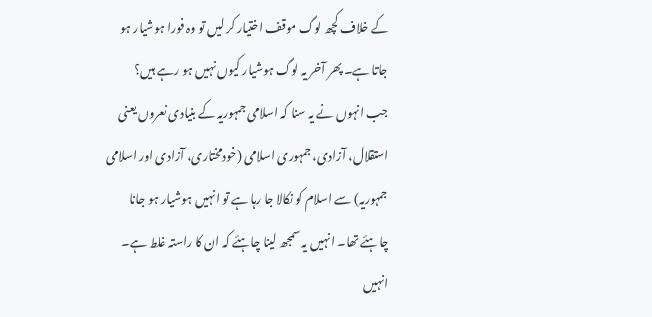کے خلاف کچھ لوگ موقف اختیار کر لیں تو وہ فورا ہوشیار ہو جاتا ہے۔ پھر آخر یہ لوگ ہوشیار کیوں نہیں ہو رہے ہیں؟
جب انہوں نے یہ سنا کہ اسلامی جمہوریہ کے بنیادی نعروں یعنی استقلال، آزادی، جمہوری اسلامی (خودمختاری، آزادی اور اسلامی جمہوریہ) سے اسلام کو نکالا جا رہا ہے تو انہيں ہوشیار ہو جانا چاہئے تھا۔ انہیں یہ سمجھ لینا چاہئے کہ ان کا راستہ غلط ہے۔ انہیں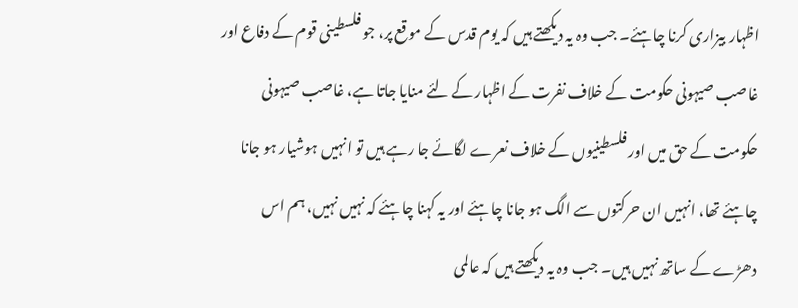اظہار بیزاری کرنا چاہئے۔ جب وہ یہ دیکھتے ہيں کہ یوم قدس کے موقع پر، جو فلسطینی قوم کے دفاع اور غاصب صیہونی حکومت کے خلاف نفرت کے اظہار کے لئے منایا جاتا ہے، غاصب صیہونی حکومت کے حق میں اور فلسطینیوں کے خلاف نعرے لگائے جا رہے ہيں تو انہیں ہوشیار ہو جانا چاہئے تھا، انہیں ان حرکتوں سے الگ ہو جانا چاہئے اور یہ کہنا چاہئے کہ نہیں نہیں، ہم اس دھڑے کے ساتھ نہیں ہیں۔ جب وہ یہ دیکھتے ہیں کہ عالمی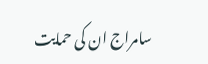سامراج ان کی حمایت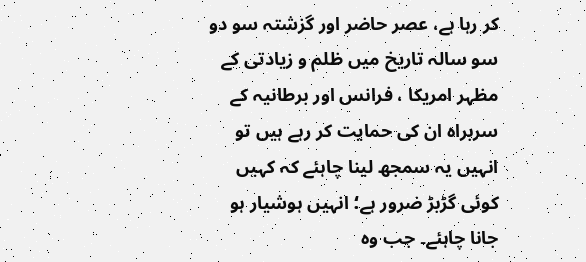کر رہا ہے، عصر حاضر اور گزشتہ سو دو سو سالہ تاریخ میں ظلم و زیادتی کے مظہر امریکا ، فرانس اور برطانیہ کے سربراہ ان کی حمایت کر رہے ہيں تو انہيں یہ سمجھ لینا چاہئے کہ کہیں کوئی گڑبڑ ضرور ہے؛ انہیں ہوشیار ہو جانا چاہئے۔ جب وہ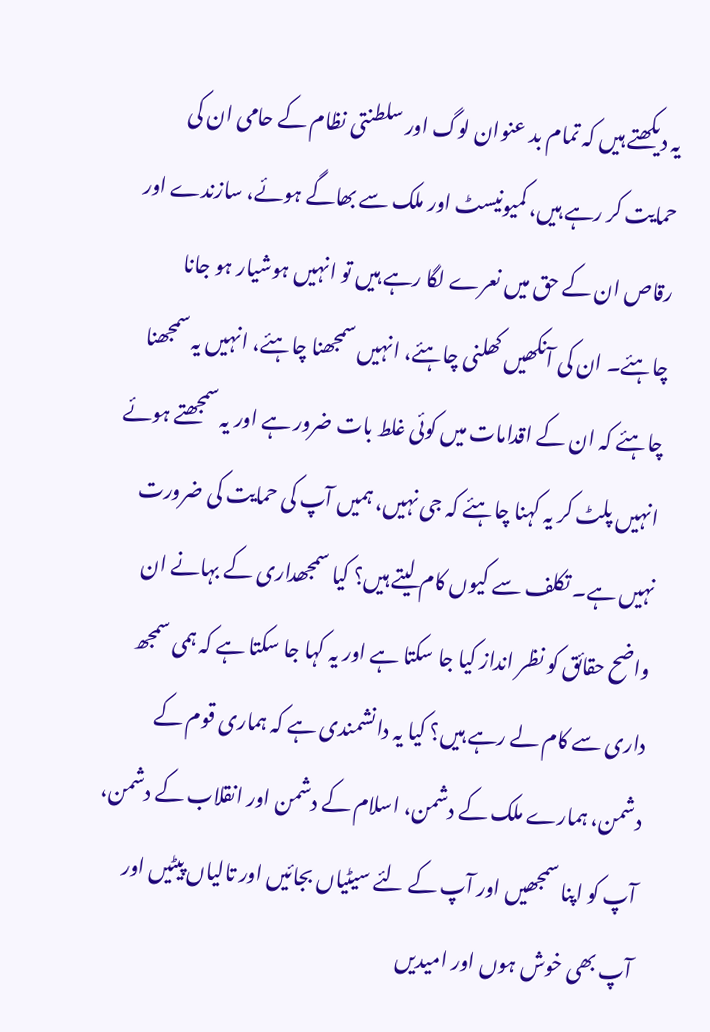یہ دیکھتے ہیں کہ تمام بد عنوان لوگ اور سلطنتی نظام کے حامی ان کی حمایت کر رہے ہیں، کمیونیسٹ اور ملک سے بھاگے ہوئے، سازندے اور رقاص ان کے حق میں نعرے لگا رہے ہيں تو انہیں ہوشیار ہو جانا چاہئے۔ ان کی آنکھیں کھلنی چاہئے، انہیں سمجھنا چاہئے، انہيں یہ سمجھنا چاہئے کہ ان کے اقدامات میں کوئی غلط بات ضرور ہے اور یہ سمجھتے ہوئے انہيں پلٹ کر یہ کہنا چاہئے کہ جی نہيں، ہمیں آپ کی حمایت کی ضرورت نہيں ہے۔ تکلف سے کیوں کام لیتے ہيں؟ کیا سمجھداری کے بہانے ان واضح حقائق کو نظر انداز کیا جا سکتا ہے اور یہ کہا جا سکتا ہے کہ ہمی سمجھ داری سے کام لے رہے ہيں؟ کیا یہ دانشمندی ہے کہ ہماری قوم کے دشمن، ہمارے ملک کے دشمن، اسلام کے دشمن اور انقلاب کے دشمن، آپ کو اپنا سمجھیں اور آپ کے لئے سیٹیاں بجائيں اور تالیاں پیٹیں اور آپ بھی خوش ہوں اور امیدیں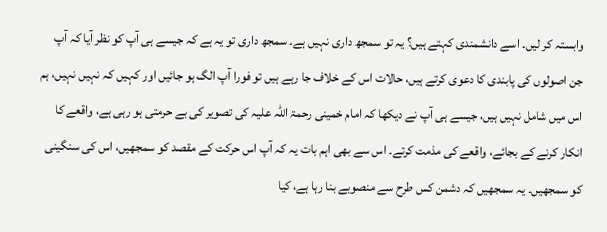وابستہ کر لیں۔ اسے دانشمندی کہتے ہیں؟ یہ تو سمجھ داری نہیں ہے۔ سمجھ داری تو یہ ہے کہ جیسے ہی آپ کو نظر آیا کہ آپ جن اصولوں کی پابندی کا دعوی کرتے ہيں، حالات اس کے خلاف جا رہے ہیں تو فورا آپ الگ ہو جائيں اور کہیں کہ نہيں نہيں، ہم اس میں شامل نہيں ہیں، جیسے ہی آپ نے دیکھا کہ امام خمینی رحمۃ اللہ علیہ کی تصویر کی بے حرمتی ہو رہی ہے، واقعے کا انکار کرنے کے بجائے، واقعے کی مذمت کرتے۔ اس سے بھی اہم بات یہ کہ آپ اس حرکت کے مقصد کو سمجھیں، اس کی سنگینی کو سمجھیں۔ یہ سمجھیں کہ دشمن کس طرح سے منصوبے بنا رہا ہے، کیا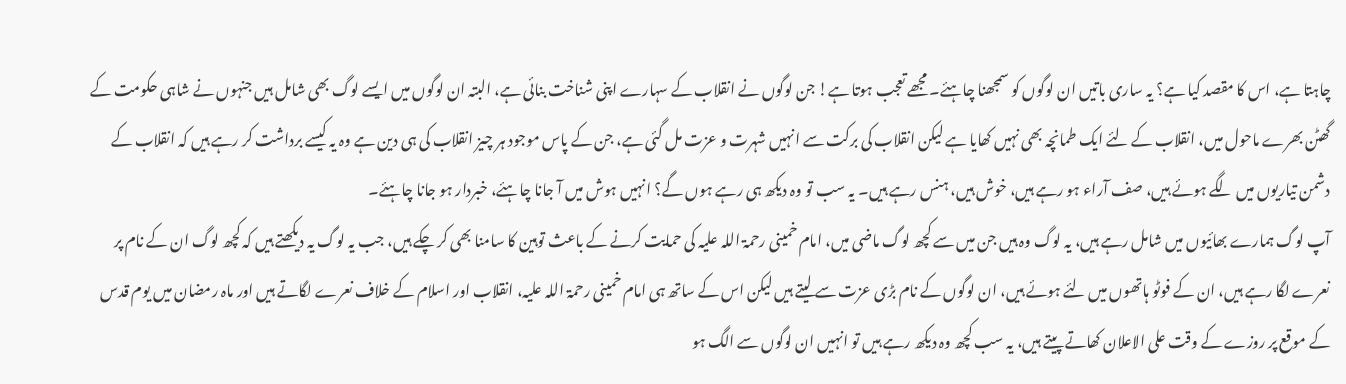چاہتا ہے، اس کا مقصد کیا ہے؟ یہ ساری باتيں ان لوگوں کو سمجھنا چاہئے۔ مجھے تعجب ہوتا ہے! جن لوگوں نے انقلاب کے سہارے اپنی شناخت بنائی ہے، البتہ ان لوگوں میں ایسے لوگ بھی شامل ہيں جنہوں نے شاہی حکومت کے گھٹن بھرے ماحول میں، انقلاب کے لئے ایک طمانچہ بھی نہیں کھایا ہے لیکن انقلاب کی برکت سے انہيں شہرت و عزت مل گئی ہے، جن کے پاس موجود ہر چیز انقلاب کی ہی دین ہے وہ یہ کیسے برداشت کر رہے ہيں کہ انقلاب کے دشمن تیاریوں میں لگے ہوئے ہیں، صف آراء ہو رہے ہیں، خوش ہيں، ہنس رہے ہيں۔ یہ سب تو وہ دیکھ ہی رہے ہوں گے؟ انہيں ہوش میں آ جانا چاہئے، خبردار ہو جانا چاہئے۔
آپ لوگ ہمارے بھائیوں میں شامل رہے ہيں، یہ لوگ وہ ہیں جن میں سے کچھ لوگ ماضی میں، امام خمینی رحمۃ اللہ علیہ کی حمایت کرنے کے باعث توہین کا سامنا بھی کر چکے ہيں، جب یہ لوگ یہ دیکھتے ہيں کہ کچھ لوگ ان کے نام پر نعرے لگا رہے ہيں، ان کے فوٹو ہاتھوں میں لئے ہوئے ہيں، ان لوگوں کے نام بڑی عزت سے لیتے ہيں لیکن اس کے ساتھ ہی امام خمینی رحمۃ اللہ علیہ، انقلاب اور اسلام کے خلاف نعرے لگاتے ہيں اور ماہ رمضان میں یوم قدس کے موقع پر روزے کے وقت علی الاعلان کھاتے پیتے ہيں، یہ سب کچھ وہ دیکھ رہے ہیں تو انہيں ان لوگوں سے الگ ہو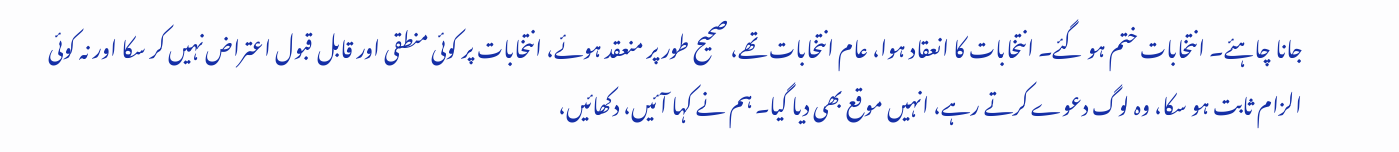جانا چاہئے۔ انتخابات ختم ہو گئے۔ انتخابات کا انعقاد ہوا، عام انتخابات تھے، صحیح طور پر منعقد ہوئے، انتخابات پر کوئی منطقی اور قابل قبول اعتراض نہيں کر سکا اور نہ کوئی الزام ثابت ہو سکا، وہ لوگ دعوے کرتے رہے، انہيں موقع بھی دیا گيا۔ ہم نے کہا آئيں، دکھائيں،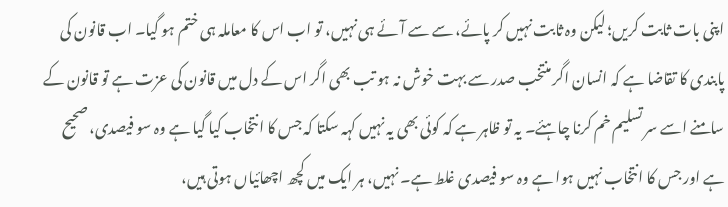اپنی بات ثابت کریں؛ لیکن وہ ثابت نہیں کر پائے، سے سے آئے ہی نہیں، تو اب اس کا معاملہ ہی ختم ہو گیا۔ اب قانون کی پابندی کا تقاضا ہے کہ انسان اگر منتخب صدر سے بہت خوش نہ ہو تب بھی اگر اس کے دل میں قانون کی عزت ہے تو قانون کے سامنے اسے سر تسلیم خم کرنا چاہئے۔ یہ تو ظاہر ہے کہ کوئی بھی یہ نہيں کہہ سکتا کہ جس کا انتخاب کیا گیا ہے وہ سو فیصدی، صحیح ہے اور جس کا انتخاب نہيں ہوا ہے وہ سو فیصدی غلط ہے۔ نہیں، ہر ایک میں کچھ اچھائياں ہوتی ہيں،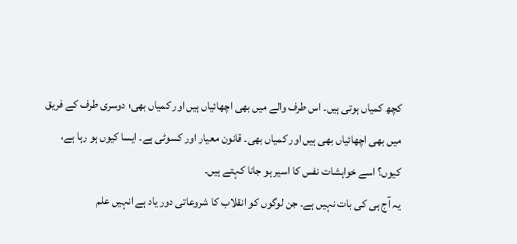کچھ کمیاں ہوتی ہیں۔ اس طرف والے میں بھی اچھائیاں ہیں اور کمیاں بھی؛ دوسری طرف کے فریق میں بھی اچھائياں بھی ہيں اور کمیاں بھی۔ قانون معیار اور کسوٹی ہے۔ ایسا کیوں ہو رہا ہے، کیوں؟ اسے خواہشات نفس کا اسیر ہو جانا کہتے ہیں۔
یہ آج ہی کی بات نہيں ہے۔ جن لوگوں کو انقلاب کا شروعاتی دور یاد ہے انہیں علم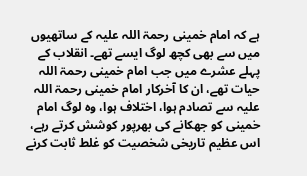ہے کہ امام خمینی رحمۃ اللہ علیہ کے ساتھیوں میں سے بھی کچھ لوگ ایسے تھے۔ انقلاب کے پہلے عشرے میں جب امام خمینی رحمۃ اللہ حیات تھے، ان کا آخرکار امام خمینی رحمۃ اللہ علیہ سے تصادم ہوا، اختلاف ہوا، وہ لوگ امام خمینی کو جھکانے کی بھرپور کوشش کرتے رہے، اس عظیم تاریخی شخصیت کو غلط ثابت کرنے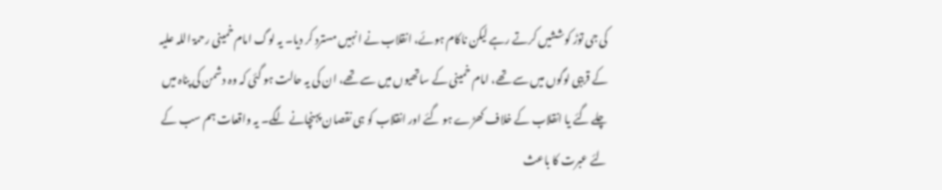کی جی توڑ کوششیں کرتے رہے لیکن ناکام ہوئے، انقلاب نے انہیں مسترد کر دیا۔ یہ لوگ امام خمینی رحمۃ اللہ علیہ کے قریبی لوگوں میں سے تھے، امام خمینی کے ساتھیوں میں سے تھے، ان کی یہ حالت ہو گئی کہ وہ دشمن کی پناہ میں چلے گئے یا انقلاب کے خلاف کھڑے ہو گئے اور انقلاب کو ہی نقصان پہنچانے لگے۔ یہ واقعات ہم سب کے لئے عبرت کا باعث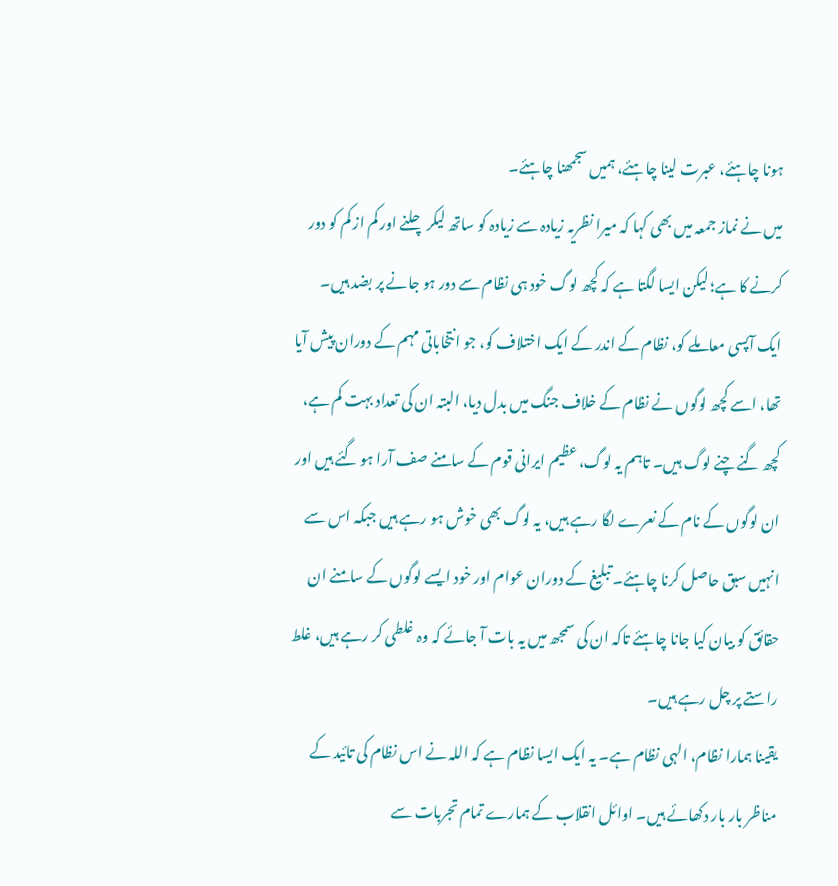ہونا چاہئے، عبرت لینا چاہئے، ہمیں سجمھنا چاہئے۔
میں نے نماز جمعہ میں بھی کہا کہ میرا نظریہ زیادہ سے زیادہ کو ساتھ لیکر چلنے اور کم از کم کو دور کرنے کا ہے؛ لیکن ایسا لگتا ہے کہ کچھ لوگ خود ہی نظام سے دور ہو جانے پر بضد ہیں۔ ایک آپسی معاملے کو، نظام کے اندر کے ایک اختلاف کو، جو انتخاباتی مہم کے دوران پیش آیا تھا، اسے کچھ لوگوں نے نظام کے خلاف جنگ میں بدل دیا، البتہ ان کی تعداد بہت کم ہے، کچھ گنے چنے لوگ ہيں۔ تاہم یہ لوگ، عظیم ایرانی قوم کے سامنے صف آرا ہو گئے ہيں اور ان لوگوں کے نام کے نعرے لگا رہے ہيں، یہ لوگ بھی خوش ہو رہے ہيں جبکہ اس سے انہيں سبق حاصل کرنا چاہئے۔ تبلیغ کے دوران عوام اور خود ایسے لوگوں کے سامنے ان حقائق کو بیان کیا جانا چاہئے تاکہ ان کی سمجھ میں یہ بات آ جائے کہ وہ غلطی کر رہے ہيں، غلط راستے پر چل رہے ہيں۔
یقینا ہمارا نظام، الہی نظام ہے۔ یہ ایک ایسا نظام ہے کہ اللہ نے اس نظام کی تائيد کے مناظر بار بار دکھائے ہیں۔ اوائل انقلاب کے ہمارے تمام تجربات سے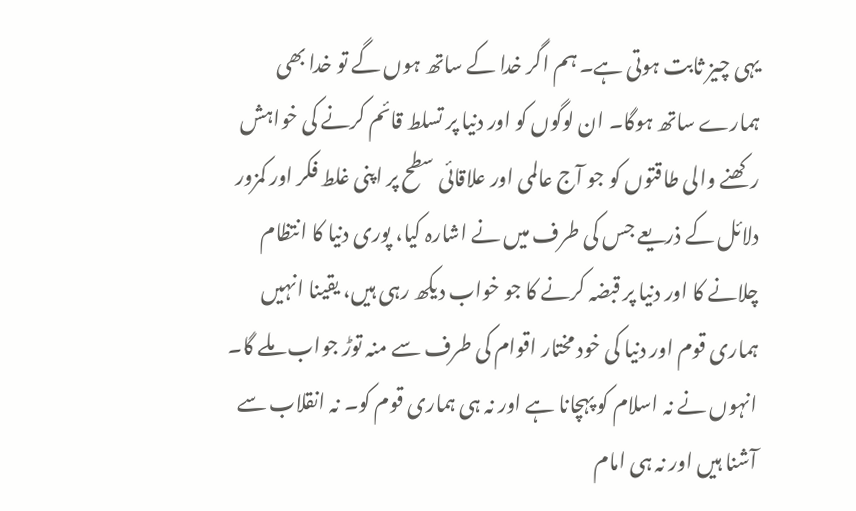یہی چیز ثابت ہوتی ہے۔ ہم اگر خدا کے ساتھ ہوں گے تو خدا بھی ہمارے ساتھ ہوگا۔ ان لوگوں کو اور دنیا پر تسلط قائم کرنے کی خواہش رکھنے والی طاقتوں کو جو آج عالمی اور علاقائی سطح پر اپنی غلط فکر اور کمزور دلائل کے ذریعے جس کی طرف میں نے اشارہ کیا، پوری دنیا کا انتظام چلانے کا اور دنیا پر قبضہ کرنے کا جو خواب دیکھ رہی ہیں، یقینا انہیں ہماری قوم اور دنیا کی خود مختار اقوام کی طرف سے منہ توڑ جواب ملے گا۔ انہوں نے نہ اسلام کو پہچانا ہے اور نہ ہی ہماری قوم کو۔ نہ انقلاب سے آشنا ہیں اور نہ ہی امام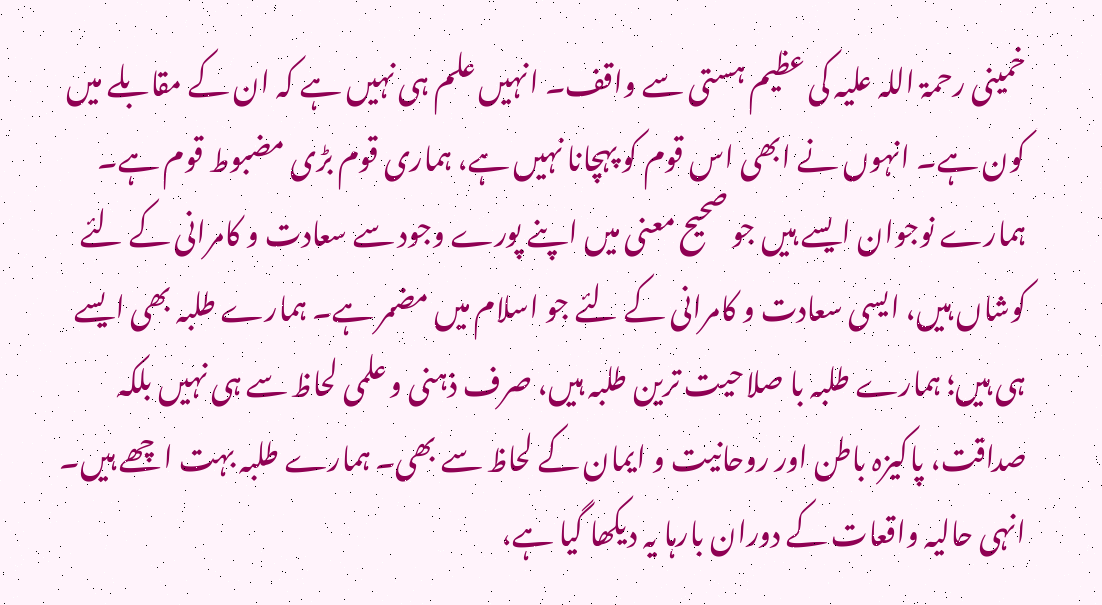خمینی رحمۃ اللہ علیہ کی عظیم ہستی سے واقف۔ انہيں علم ہی نہیں ہے کہ ان کے مقابلے میں کون ہے۔ انہوں نے ابھی اس قوم کو پہچانا نہيں ہے، ہماری قوم بڑی مضبوط قوم ہے۔ ہمارے نوجوان ایسے ہیں جو صحیح معنی میں اپنے پورے وجود سے سعادت و کامرانی کے لئے کوشاں ہیں، ایسی سعادت و کامرانی کے لئے جو اسلام میں مضمر ہے۔ ہمارے طلبہ بھی ایسے ہی ہیں؛ ہمارے طلبہ با صلاحیت ترین طلبہ ہیں، صرف ذہنی و علمی لحاظ سے ہی نہيں بلکہ صداقت، پاکیزہ باطن اور روحانیت و ایمان کے لحاظ سے بھی۔ ہمارے طلبہ بہت اچھے ہیں۔ انہی حالیہ واقعات کے دوران بارہا یہ دیکھا گیا ہے،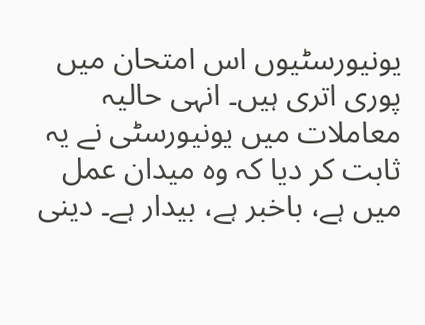یونیورسٹیوں اس امتحان میں پوری اتری ہیں۔ انہی حالیہ معاملات میں یونیورسٹی نے یہ ثابت کر دیا کہ وہ میدان عمل میں ہے، باخبر ہے، بیدار ہے۔ دینی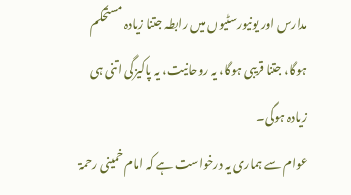مدارس اور یونیورسٹیوں میں رابطہ جتنا زيادہ مستحکم ہوگا، جتنا قریبی ہوگا، یہ روحانیت، یہ پاکیزگی اتنی ہی زيادہ ہوگی۔
عوام سے ہماری یہ درخواست ہے کہ امام خمینی رحمۃ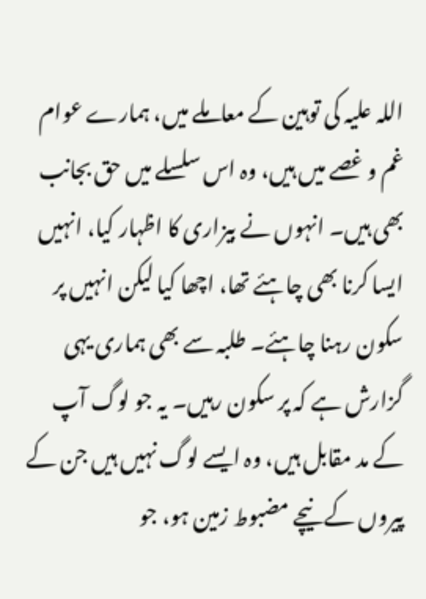اللہ علیہ کی توہین کے معاملے میں، ہمارے عوام غم و غصے میں ہیں، وہ اس سلسلے میں حق بجانب بھی ہیں۔ انہوں نے بیزاری کا اظہار کیا، انہیں ایسا کرنا بھی چاہئے تھا، اچھا کیا لیکن انہيں پر سکون رہنا چاہئے۔ طلبہ سے بھی ہماری یہی گزارش ہے کہ پر سکون رہیں۔ یہ جو لوگ آپ کے مد مقابل ہيں، وہ ایسے لوگ نہيں ہيں جن کے پیروں کے نیچے مضبوط زمین ہو، جو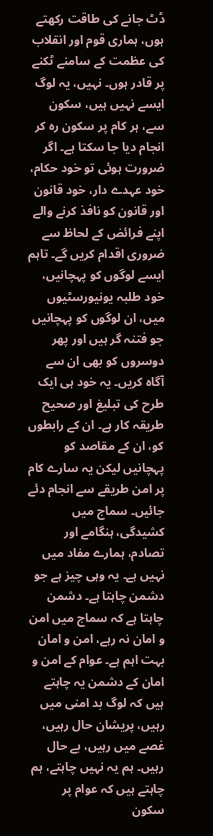ڈٹ جانے کی طاقت رکھتے ہوں، ہماری قوم اور انقلاب کی عظمت کے سامنے ٹکنے پر قادر ہوں۔ نہیں، یہ لوگ ایسے نہیں ہیں، سکون سے، ہر کام پر سکون رہ کر انجام دیا جا سکتا ہے۔ اگر ضرورت ہوئی تو خود حکام، خود عہدے دار، خود قانون اور قانون کو نافذ کرنے والے اپنے فرائض کے لحاظ سے ضروری اقدام کریں گے۔ تاہم ایسے لوگوں کو پہچانیں، خود طلبہ یونیورسٹیوں میں، ان لوگوں کو پہچانیں جو فتنہ گر ہيں اور پھر دوسروں کو بھی ان سے آگاہ کریں۔ یہ خود ہی ایک طرح کی تبلیغ اور صحیح طریقہ کار ہے۔ ان کے رابطوں کو، ان کے مقاصد کو پہچانیں لیکن یہ سارے کام پر امن طریقے سے انجام دئے جائیں۔ سماج میں کشیدگی، ہنگامے اور تصادم، ہمارے مفاد میں نہیں ہے۔ یہ وہی چیز ہے جو دشمن چاہتا ہے۔ دشمن چاہتا ہے کہ سماج میں امن و امان نہ رہے، امن و امان بہت اہم ہے۔ عوام کے امن و امان کے دشمن یہ چاہتے ہیں کہ لوگ بد امنی میں رہیں، پریشان حال رہیں، غصے میں رہیں، بے حال رہیں۔ ہم یہ نہيں چاہتے، ہم چاہتے ہيں کہ عوام پر سکون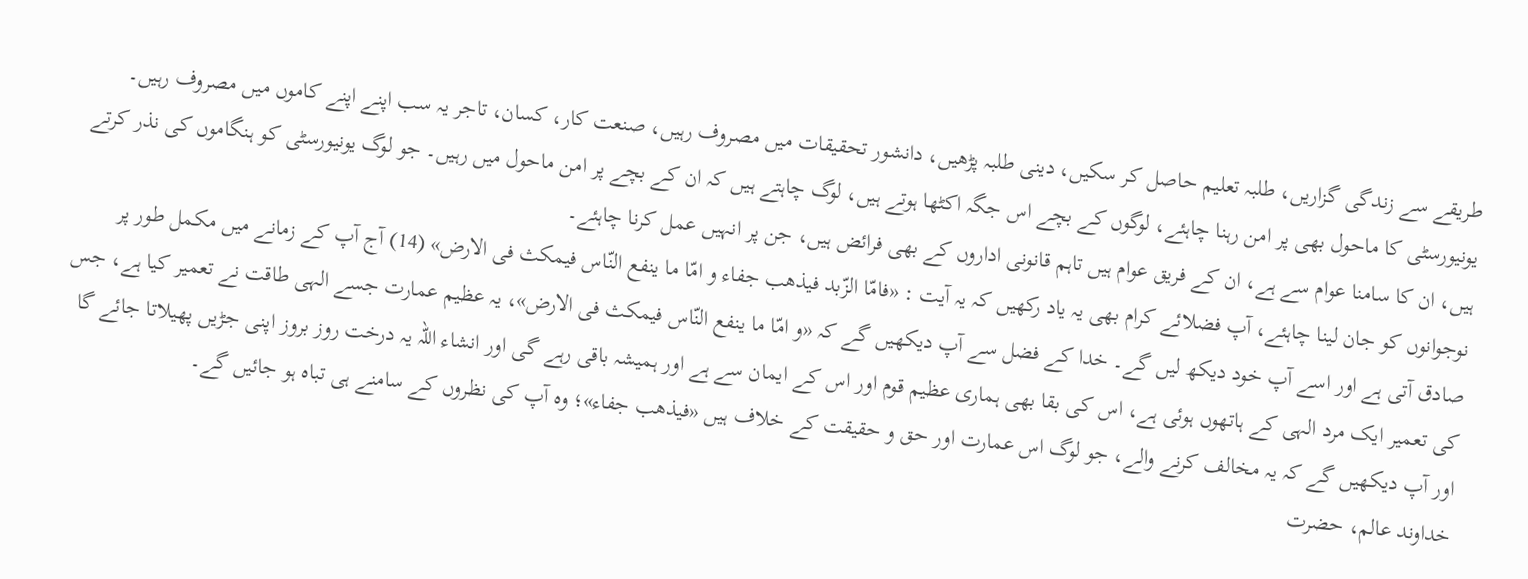طریقے سے زندگی گزاريں، طلبہ تعلیم حاصل کر سکیں، دینی طلبہ پڑھیں، دانشور تحقیقات میں مصروف رہیں، صنعت کار، کسان، تاجر یہ سب اپنے اپنے کاموں میں مصروف رہیں۔ یونیورسٹی کا ماحول بھی پر امن رہنا چاہئے، لوگوں کے بچے اس جگہ اکٹھا ہوتے ہيں، لوگ چاہتے ہيں کہ ان کے بچے پر امن ماحول میں رہیں۔ جو لوگ یونیورسٹی کو ہنگاموں کی نذر کرتے ہيں، ان کا سامنا عوام سے ہے، ان کے فریق عوام ہیں تاہم قانونی اداروں کے بھی فرائض ہیں، جن پر انہیں عمل کرنا چاہئے۔
نوجوانوں کو جان لینا چاہئے، آپ فضلائے کرام بھی یہ یاد رکھیں کہ یہ آیت : «فامّا الزّبد فيذهب جفاء و امّا ما ينفع النّاس فيمكث فى الارض» (14) آج آپ کے زمانے میں مکمل طور پر صادق آتی ہے اور اسے آپ خود دیکھ لیں گے۔ خدا کے فضل سے آپ دیکھيں گے کہ «و امّا ما ينفع النّاس فيمكث فى الارض»، یہ عظیم عمارت جسے الہی طاقت نے تعمیر کیا ہے، جس کی تعمیر ایک مرد الہی کے ہاتھوں ہوئی ہے، اس کی بقا بھی ہماری عظیم قوم اور اس کے ایمان سے ہے اور ہمیشہ باقی رہے گی اور انشاء اللہ یہ درخت روز بروز اپنی جڑیں پھیلاتا جائے گا اور آپ دیکھیں گے کہ یہ مخالف کرنے والے، جو لوگ اس عمارت اور حق و حقیقت کے خلاف ہيں «فيذهب جفاء»؛ وہ آپ کی نظروں کے سامنے ہی تباہ ہو جائيں گے۔
خداوند عالم، حضرت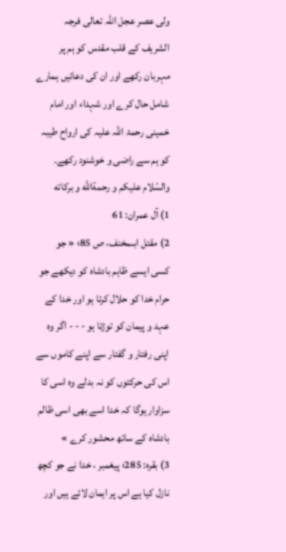ولی عصر عجل اللہ تعالی فرجہ الشریف کے قلب مقدس کو ہم پر مہربان رکھے اور ان کی دعائيں ہمارے شامل حال کرے اور شہداء اور امام خمینی رحمۃ اللہ علیہ کی ارواح طیبہ کو ہم سے راضی و خوشنود رکھے۔
والسّلام عليكم و رحمةاللَّه و بركاته
1) آل عمران: 61
2) مقتل ابىمخنف، ص 85؛ « جو کسی ایسے ظاہم بادشاہ کو دیکھے جو حرام خدا کو حلال کرتا ہو اور خدا کے عہد و پیمان کو توڑتا ہو - - - اگر وہ اپنی رفتار و گفتار سے اپنے کاموں سے اس کی حرکتوں کو نہ بدلے وہ اسی کا سزاوار ہوگا کہ خدا اسے بھی اسی ظالم بادشاہ کے ساتھ محشور کرے »
3) بقره: 285؛ پیغمبر ، خدا نے جو کچھ نازل کیا ہے اس پر ایمان لائے ہيں اور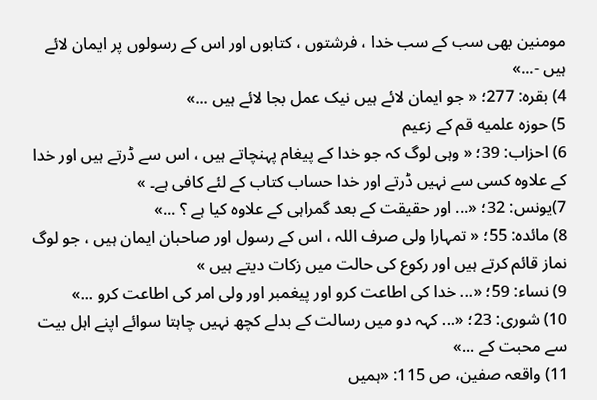مومنین بھی سب کے سب خدا ، فرشتوں ، کتابوں اور اس کے رسولوں پر ایمان لائے ہیں -...»
4) بقره: 277؛ « جو ایمان لائے ہيں نیک عمل بجا لائے ہيں ...»
5) حوزه علميه قم کے زعیم
6) احزاب: 39؛ « وہی لوگ کہ جو خدا کے پیغام پہنچاتے ہيں ، اس سے ڈرتے ہيں اور خدا کے علاوہ کسی سے نہیں ڈرتے اور خدا حساب کتاب کے لئے کافی ہے۔ »
7)يونس: 32؛ «... اور حقیقت کے بعد گمراہی کے علاوہ کیا ہے ؟ ...»
8) مائده: 55؛ « تمہارا ولی صرف اللہ ، اس کے رسول اور صاحبان ایمان ہیں ، جو لوگ نماز قائم کرتے ہيں اور رکوع کی حالت میں زکات دیتے ہيں »
9) نساء: 59؛ «... خدا کی اطاعت کرو اور پیغمبر اور ولی امر کی اطاعت کرو ...»
10) شورى: 23؛ «... کہہ دو میں رسالت کے بدلے کچھ نہيں چاہتا سوائے اپنے اہل بیت سے محبت کے ...»
11) واقعہ صفين، ص 115: «ہمیں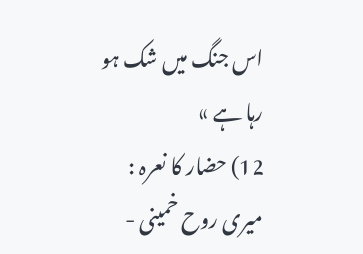اس جنگ میں شک ہو رہا ہے »
12) حضار کا نعرہ : میری روح خمينى -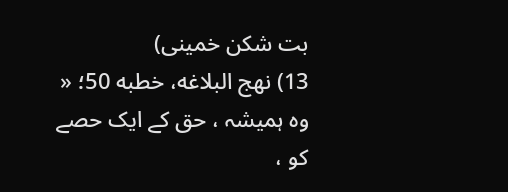بت شكن خمينى)
13) نهج البلاغه، خطبه 50؛ « وہ ہمیشہ ، حق کے ایک حصے کو ،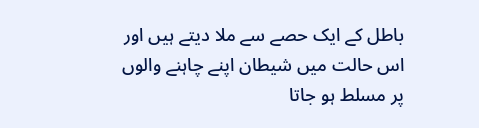باطل کے ایک حصے سے ملا دیتے ہيں اور اس حالت میں شیطان اپنے چاہنے والوں پر مسلط ہو جاتا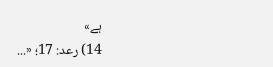ہے»
14) رعد: 17؛ «...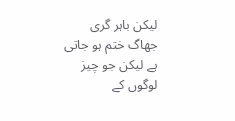لیکن باہر گری جھاگ ختم ہو جاتی ہے لیکن جو چیز لوگوں کے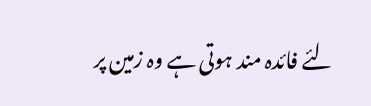لئے فائدہ مند ہوتی ہے وہ زمین پر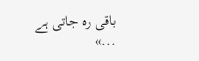باقی رہ جاتی ہے ...»